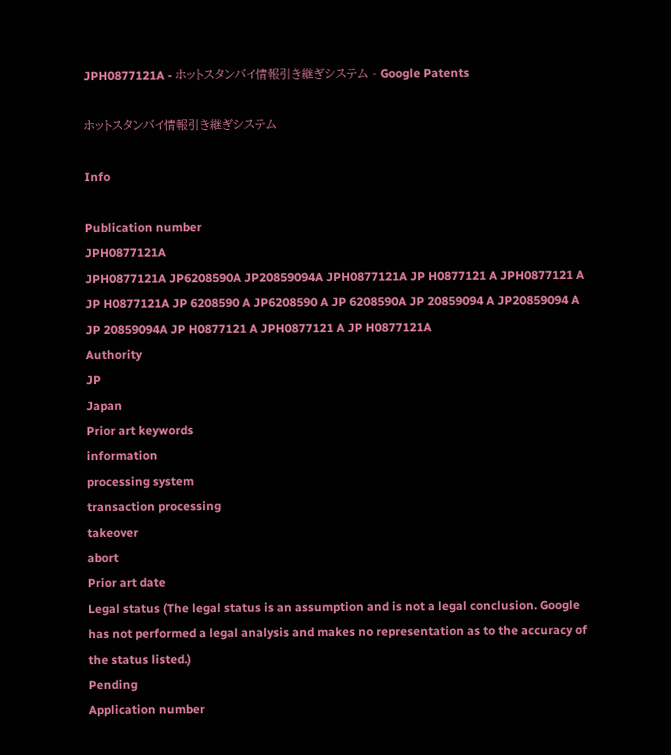JPH0877121A - ホットスタンバイ情報引き継ぎシステム - Google Patents

ホットスタンバイ情報引き継ぎシステム

Info

Publication number
JPH0877121A
JPH0877121A JP6208590A JP20859094A JPH0877121A JP H0877121 A JPH0877121 A JP H0877121A JP 6208590 A JP6208590 A JP 6208590A JP 20859094 A JP20859094 A JP 20859094A JP H0877121 A JPH0877121 A JP H0877121A
Authority
JP
Japan
Prior art keywords
information
processing system
transaction processing
takeover
abort
Prior art date
Legal status (The legal status is an assumption and is not a legal conclusion. Google has not performed a legal analysis and makes no representation as to the accuracy of the status listed.)
Pending
Application number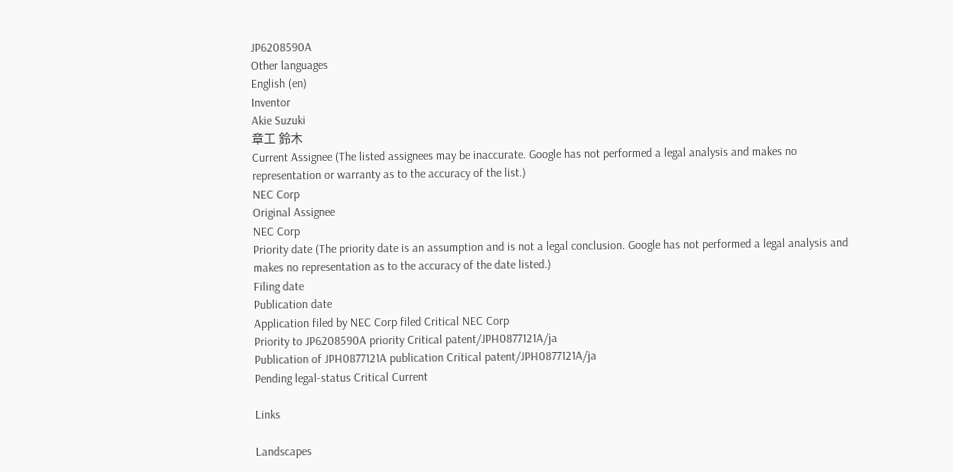JP6208590A
Other languages
English (en)
Inventor
Akie Suzuki
章工 鈴木
Current Assignee (The listed assignees may be inaccurate. Google has not performed a legal analysis and makes no representation or warranty as to the accuracy of the list.)
NEC Corp
Original Assignee
NEC Corp
Priority date (The priority date is an assumption and is not a legal conclusion. Google has not performed a legal analysis and makes no representation as to the accuracy of the date listed.)
Filing date
Publication date
Application filed by NEC Corp filed Critical NEC Corp
Priority to JP6208590A priority Critical patent/JPH0877121A/ja
Publication of JPH0877121A publication Critical patent/JPH0877121A/ja
Pending legal-status Critical Current

Links

Landscapes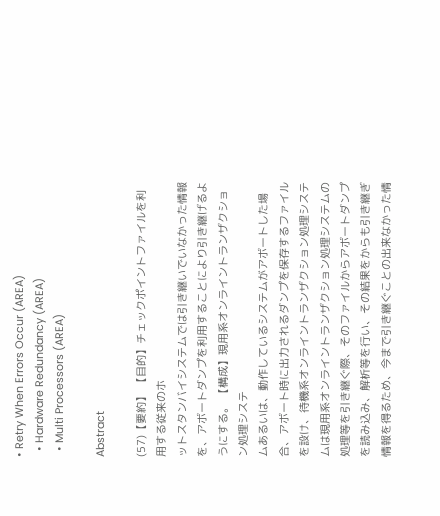• Retry When Errors Occur (AREA)
  • Hardware Redundancy (AREA)
  • Multi Processors (AREA)

Abstract

(57)【要約】 【目的】チェックポイントファイルを利用する従来のホ
ットスタンバイシステムでは引き継いでいなかった情報
を、アボートダンプを利用することにより引き継げるよ
うにする。 【構成】現用系オンライントランザクション処理システ
ムあるいは、動作しているシステムがアボートした場
合、アボート時に出力されるダンプを保存するファイル
を設け、待機系オンライントランザクション処理システ
ムは現用系オンライントランザクション処理システムの
処理等を引き継ぐ際、そのファイルからアボートダンプ
を読み込み、解析等を行い、その結果をからも引き継ぎ
情報を得るため、今まで引き継ぐことの出来なかった情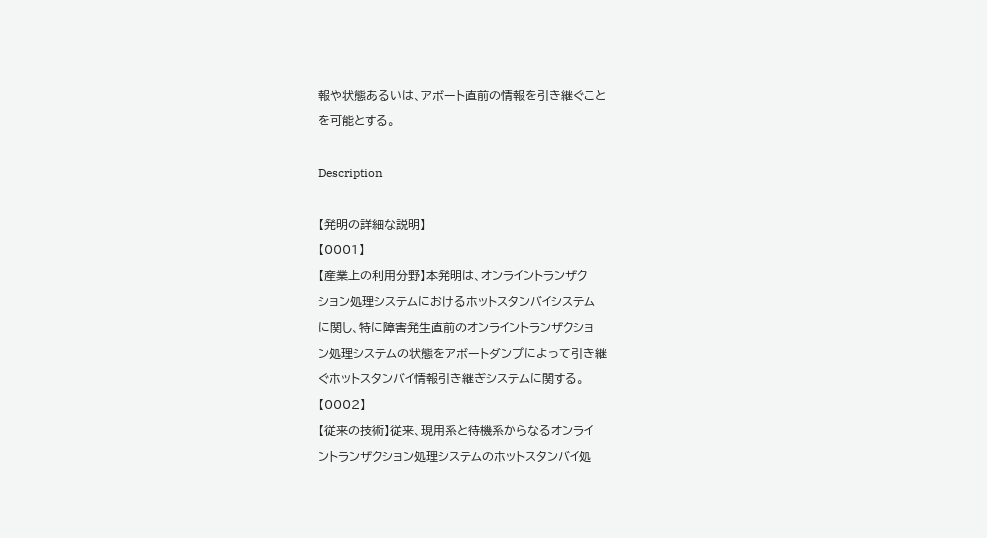報や状態あるいは、アボート直前の情報を引き継ぐこと
を可能とする。

Description

【発明の詳細な説明】
【0001】
【産業上の利用分野】本発明は、オンライントランザク
ション処理システムにおけるホットスタンバイシステム
に関し、特に障害発生直前のオンライントランザクショ
ン処理システムの状態をアボートダンプによって引き継
ぐホットスタンバイ情報引き継ぎシステムに関する。
【0002】
【従来の技術】従来、現用系と待機系からなるオンライ
ントランザクション処理システムのホットスタンバイ処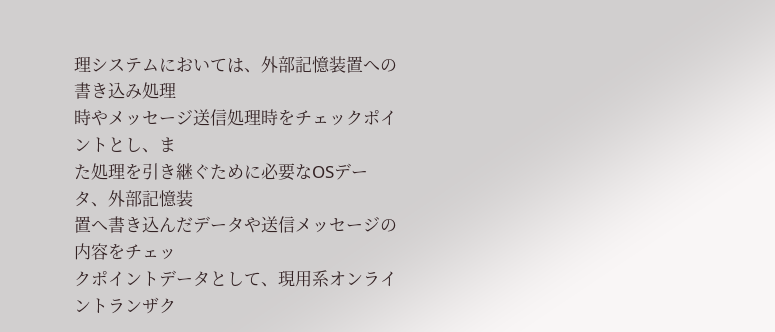理システムにおいては、外部記憶装置への書き込み処理
時やメッセージ送信処理時をチェックポイントとし、ま
た処理を引き継ぐために必要なOSデータ、外部記憶装
置へ書き込んだデータや送信メッセージの内容をチェッ
クポイントデータとして、現用系オンライントランザク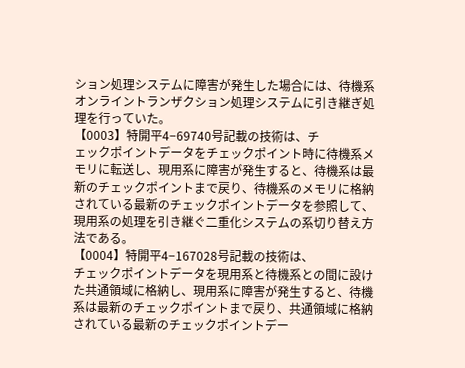ション処理システムに障害が発生した場合には、待機系
オンライントランザクション処理システムに引き継ぎ処
理を行っていた。
【0003】特開平4−69740号記載の技術は、チ
ェックポイントデータをチェックポイント時に待機系メ
モリに転送し、現用系に障害が発生すると、待機系は最
新のチェックポイントまで戻り、待機系のメモリに格納
されている最新のチェックポイントデータを参照して、
現用系の処理を引き継ぐ二重化システムの系切り替え方
法である。
【0004】特開平4−167028号記載の技術は、
チェックポイントデータを現用系と待機系との間に設け
た共通領域に格納し、現用系に障害が発生すると、待機
系は最新のチェックポイントまで戻り、共通領域に格納
されている最新のチェックポイントデー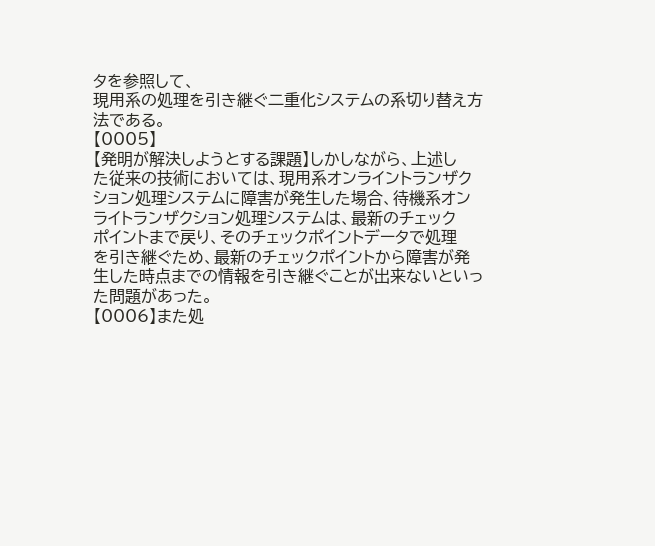タを参照して、
現用系の処理を引き継ぐ二重化システムの系切り替え方
法である。
【0005】
【発明が解決しようとする課題】しかしながら、上述し
た従来の技術においては、現用系オンライントランザク
ション処理システムに障害が発生した場合、待機系オン
ライトランザクション処理システムは、最新のチェック
ポイントまで戻り、そのチェックポイントデータで処理
を引き継ぐため、最新のチェックポイントから障害が発
生した時点までの情報を引き継ぐことが出来ないといっ
た問題があった。
【0006】また処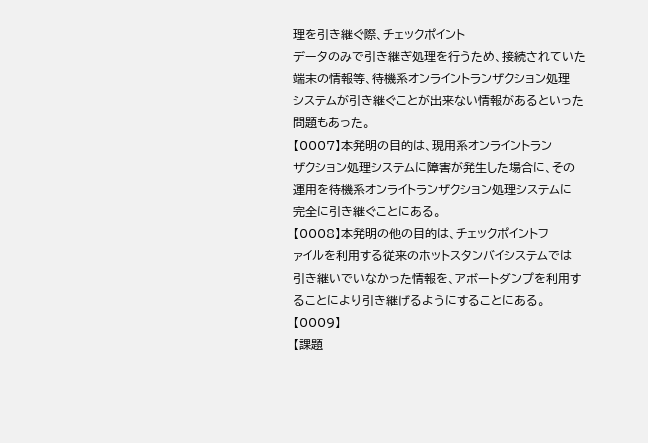理を引き継ぐ際、チェックポイント
データのみで引き継ぎ処理を行うため、接続されていた
端末の情報等、待機系オンライントランザクション処理
システムが引き継ぐことが出来ない情報があるといった
問題もあった。
【0007】本発明の目的は、現用系オンライントラン
ザクション処理システムに障害が発生した場合に、その
運用を待機系オンライトランザクション処理システムに
完全に引き継ぐことにある。
【0008】本発明の他の目的は、チェックポイントフ
ァイルを利用する従来のホットスタンバイシステムでは
引き継いでいなかった情報を、アボートダンプを利用す
ることにより引き継げるようにすることにある。
【0009】
【課題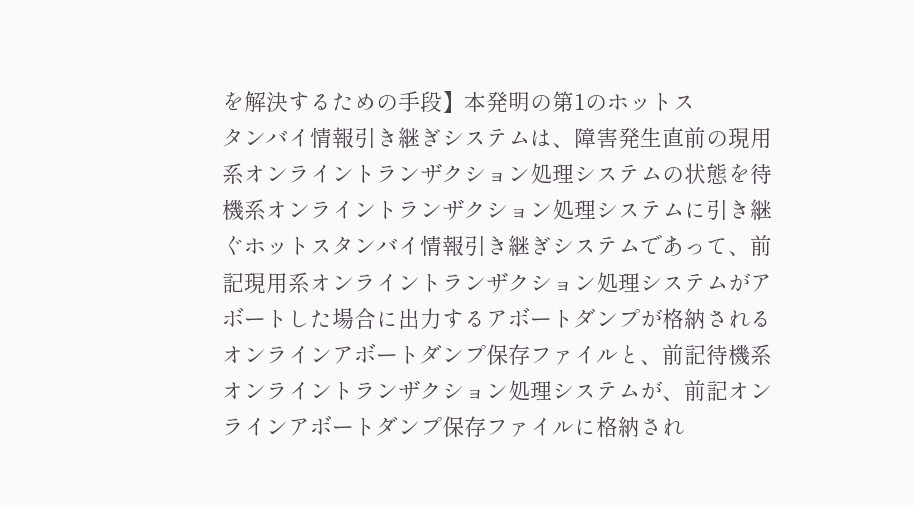を解決するための手段】本発明の第1のホットス
タンバイ情報引き継ぎシステムは、障害発生直前の現用
系オンライントランザクション処理システムの状態を待
機系オンライントランザクション処理システムに引き継
ぐホットスタンバイ情報引き継ぎシステムであって、前
記現用系オンライントランザクション処理システムがア
ボートした場合に出力するアボートダンプが格納される
オンラインアボートダンプ保存ファイルと、前記待機系
オンライントランザクション処理システムが、前記オン
ラインアボートダンプ保存ファイルに格納され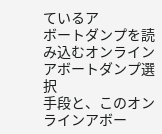ているア
ボートダンプを読み込むオンラインアボートダンプ選択
手段と、このオンラインアボー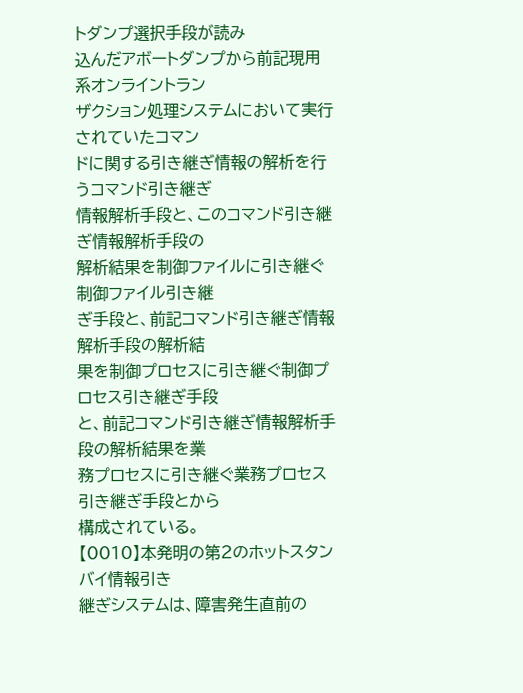トダンプ選択手段が読み
込んだアボートダンプから前記現用系オンライントラン
ザクション処理システムにおいて実行されていたコマン
ドに関する引き継ぎ情報の解析を行うコマンド引き継ぎ
情報解析手段と、このコマンド引き継ぎ情報解析手段の
解析結果を制御ファイルに引き継ぐ制御ファイル引き継
ぎ手段と、前記コマンド引き継ぎ情報解析手段の解析結
果を制御プロセスに引き継ぐ制御プロセス引き継ぎ手段
と、前記コマンド引き継ぎ情報解析手段の解析結果を業
務プロセスに引き継ぐ業務プロセス引き継ぎ手段とから
構成されている。
【0010】本発明の第2のホットスタンバイ情報引き
継ぎシステムは、障害発生直前の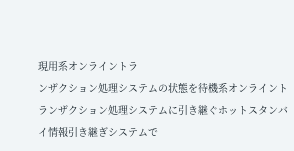現用系オンライントラ
ンザクション処理システムの状態を待機系オンライント
ランザクション処理システムに引き継ぐホットスタンバ
イ情報引き継ぎシステムで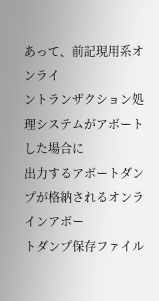あって、前記現用系オンライ
ントランザクション処理システムがアボートした場合に
出力するアボートダンプが格納されるオンラインアボー
トダンプ保存ファイル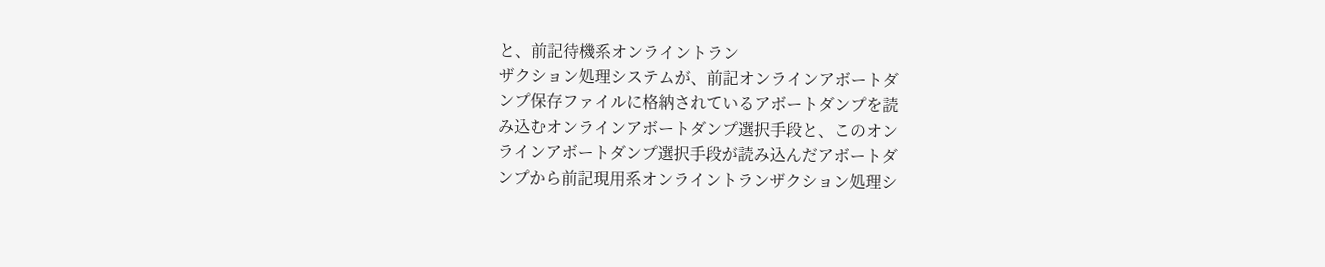と、前記待機系オンライントラン
ザクション処理システムが、前記オンラインアボートダ
ンプ保存ファイルに格納されているアボートダンプを読
み込むオンラインアボートダンプ選択手段と、このオン
ラインアボートダンプ選択手段が読み込んだアボートダ
ンプから前記現用系オンライントランザクション処理シ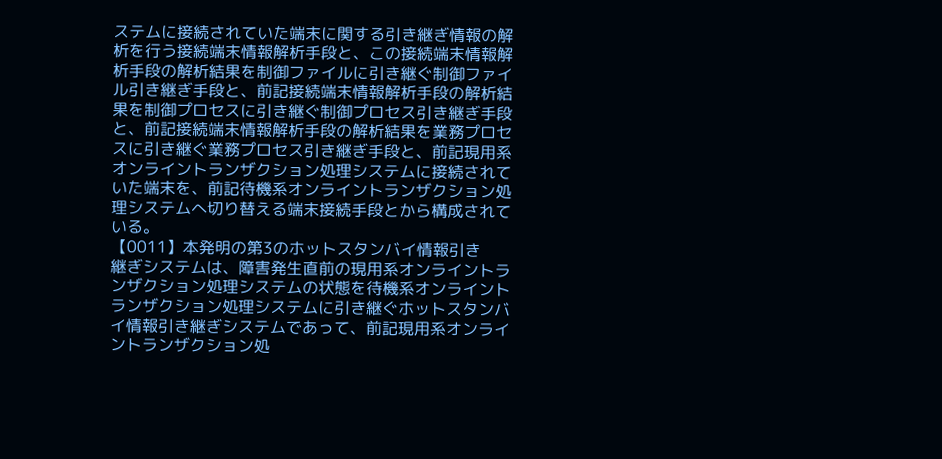ステムに接続されていた端末に関する引き継ぎ情報の解
析を行う接続端末情報解析手段と、この接続端末情報解
析手段の解析結果を制御ファイルに引き継ぐ制御ファイ
ル引き継ぎ手段と、前記接続端末情報解析手段の解析結
果を制御プロセスに引き継ぐ制御プロセス引き継ぎ手段
と、前記接続端末情報解析手段の解析結果を業務プロセ
スに引き継ぐ業務プロセス引き継ぎ手段と、前記現用系
オンライントランザクション処理システムに接続されて
いた端末を、前記待機系オンライントランザクション処
理システムへ切り替える端末接続手段とから構成されて
いる。
【0011】本発明の第3のホットスタンバイ情報引き
継ぎシステムは、障害発生直前の現用系オンライントラ
ンザクション処理システムの状態を待機系オンライント
ランザクション処理システムに引き継ぐホットスタンバ
イ情報引き継ぎシステムであって、前記現用系オンライ
ントランザクション処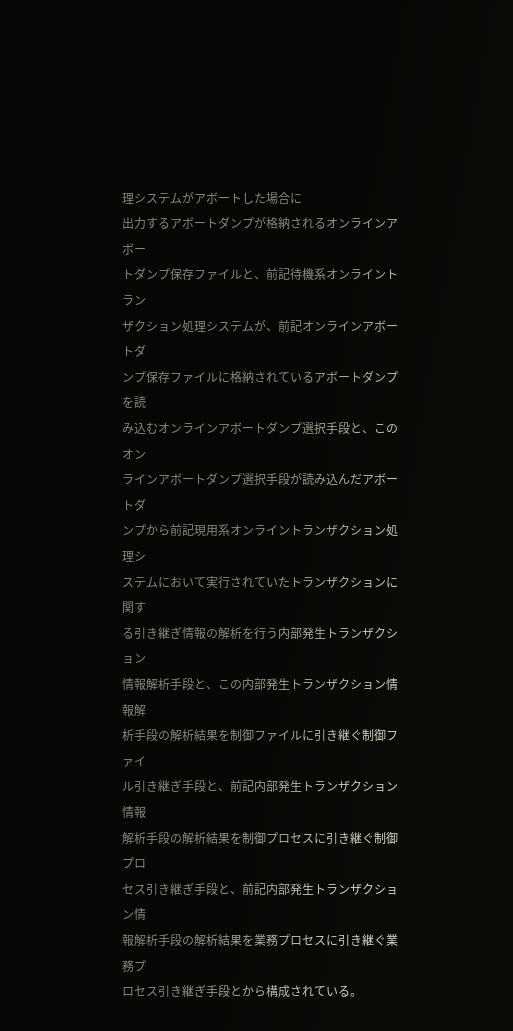理システムがアボートした場合に
出力するアボートダンプが格納されるオンラインアボー
トダンプ保存ファイルと、前記待機系オンライントラン
ザクション処理システムが、前記オンラインアボートダ
ンプ保存ファイルに格納されているアボートダンプを読
み込むオンラインアボートダンプ選択手段と、このオン
ラインアボートダンプ選択手段が読み込んだアボートダ
ンプから前記現用系オンライントランザクション処理シ
ステムにおいて実行されていたトランザクションに関す
る引き継ぎ情報の解析を行う内部発生トランザクション
情報解析手段と、この内部発生トランザクション情報解
析手段の解析結果を制御ファイルに引き継ぐ制御ファイ
ル引き継ぎ手段と、前記内部発生トランザクション情報
解析手段の解析結果を制御プロセスに引き継ぐ制御プロ
セス引き継ぎ手段と、前記内部発生トランザクション情
報解析手段の解析結果を業務プロセスに引き継ぐ業務プ
ロセス引き継ぎ手段とから構成されている。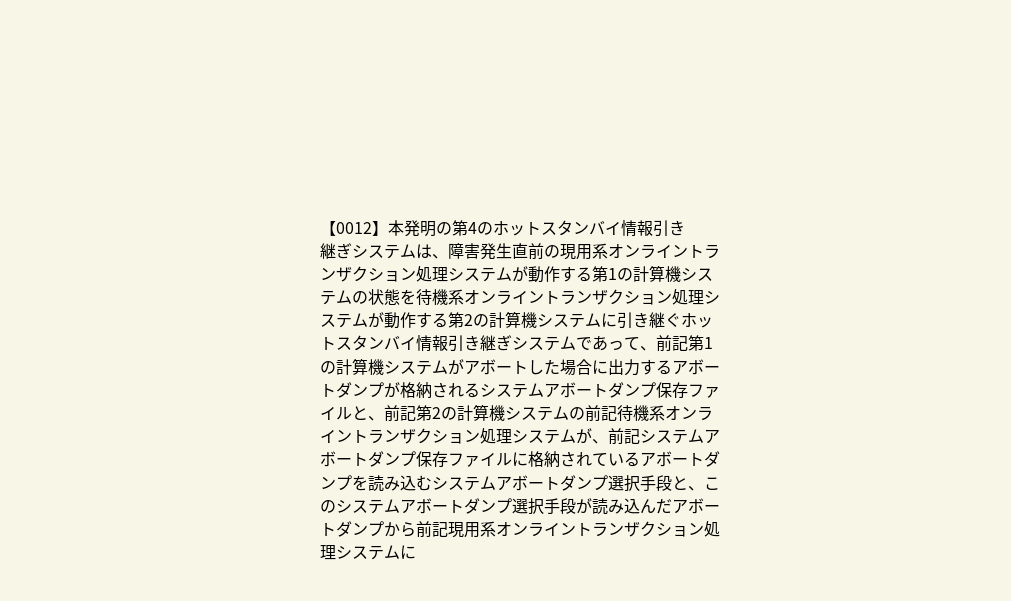【0012】本発明の第4のホットスタンバイ情報引き
継ぎシステムは、障害発生直前の現用系オンライントラ
ンザクション処理システムが動作する第1の計算機シス
テムの状態を待機系オンライントランザクション処理シ
ステムが動作する第2の計算機システムに引き継ぐホッ
トスタンバイ情報引き継ぎシステムであって、前記第1
の計算機システムがアボートした場合に出力するアボー
トダンプが格納されるシステムアボートダンプ保存ファ
イルと、前記第2の計算機システムの前記待機系オンラ
イントランザクション処理システムが、前記システムア
ボートダンプ保存ファイルに格納されているアボートダ
ンプを読み込むシステムアボートダンプ選択手段と、こ
のシステムアボートダンプ選択手段が読み込んだアボー
トダンプから前記現用系オンライントランザクション処
理システムに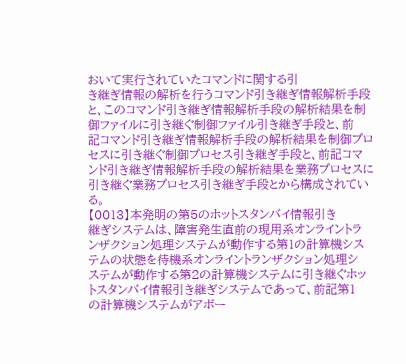おいて実行されていたコマンドに関する引
き継ぎ情報の解析を行うコマンド引き継ぎ情報解析手段
と、このコマンド引き継ぎ情報解析手段の解析結果を制
御ファイルに引き継ぐ制御ファイル引き継ぎ手段と、前
記コマンド引き継ぎ情報解析手段の解析結果を制御プロ
セスに引き継ぐ制御プロセス引き継ぎ手段と、前記コマ
ンド引き継ぎ情報解析手段の解析結果を業務プロセスに
引き継ぐ業務プロセス引き継ぎ手段とから構成されてい
る。
【0013】本発明の第5のホットスタンバイ情報引き
継ぎシステムは、障害発生直前の現用系オンライントラ
ンザクション処理システムが動作する第1の計算機シス
テムの状態を待機系オンライントランザクション処理シ
ステムが動作する第2の計算機システムに引き継ぐホッ
トスタンバイ情報引き継ぎシステムであって、前記第1
の計算機システムがアボー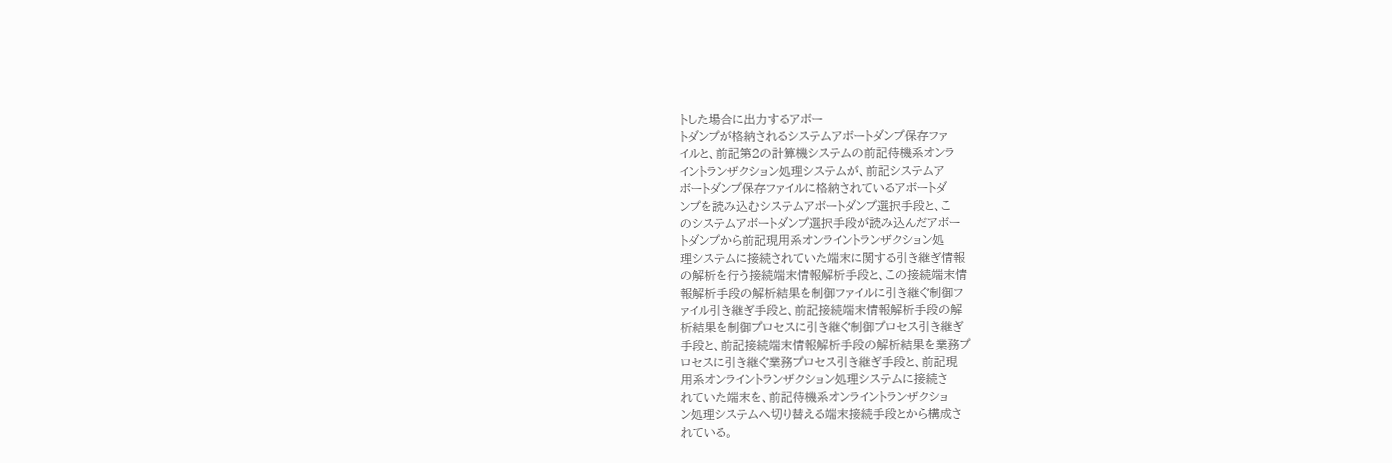トした場合に出力するアボー
トダンプが格納されるシステムアボートダンプ保存ファ
イルと、前記第2の計算機システムの前記待機系オンラ
イントランザクション処理システムが、前記システムア
ボートダンプ保存ファイルに格納されているアボートダ
ンプを読み込むシステムアボートダンプ選択手段と、こ
のシステムアボートダンプ選択手段が読み込んだアボー
トダンプから前記現用系オンライントランザクション処
理システムに接続されていた端末に関する引き継ぎ情報
の解析を行う接続端末情報解析手段と、この接続端末情
報解析手段の解析結果を制御ファイルに引き継ぐ制御フ
ァイル引き継ぎ手段と、前記接続端末情報解析手段の解
析結果を制御プロセスに引き継ぐ制御プロセス引き継ぎ
手段と、前記接続端末情報解析手段の解析結果を業務プ
ロセスに引き継ぐ業務プロセス引き継ぎ手段と、前記現
用系オンライントランザクション処理システムに接続さ
れていた端末を、前記待機系オンライントランザクショ
ン処理システムへ切り替える端末接続手段とから構成さ
れている。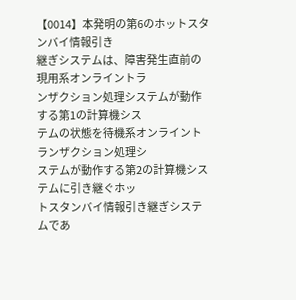【0014】本発明の第6のホットスタンバイ情報引き
継ぎシステムは、障害発生直前の現用系オンライントラ
ンザクション処理システムが動作する第1の計算機シス
テムの状態を待機系オンライントランザクション処理シ
ステムが動作する第2の計算機システムに引き継ぐホッ
トスタンバイ情報引き継ぎシステムであ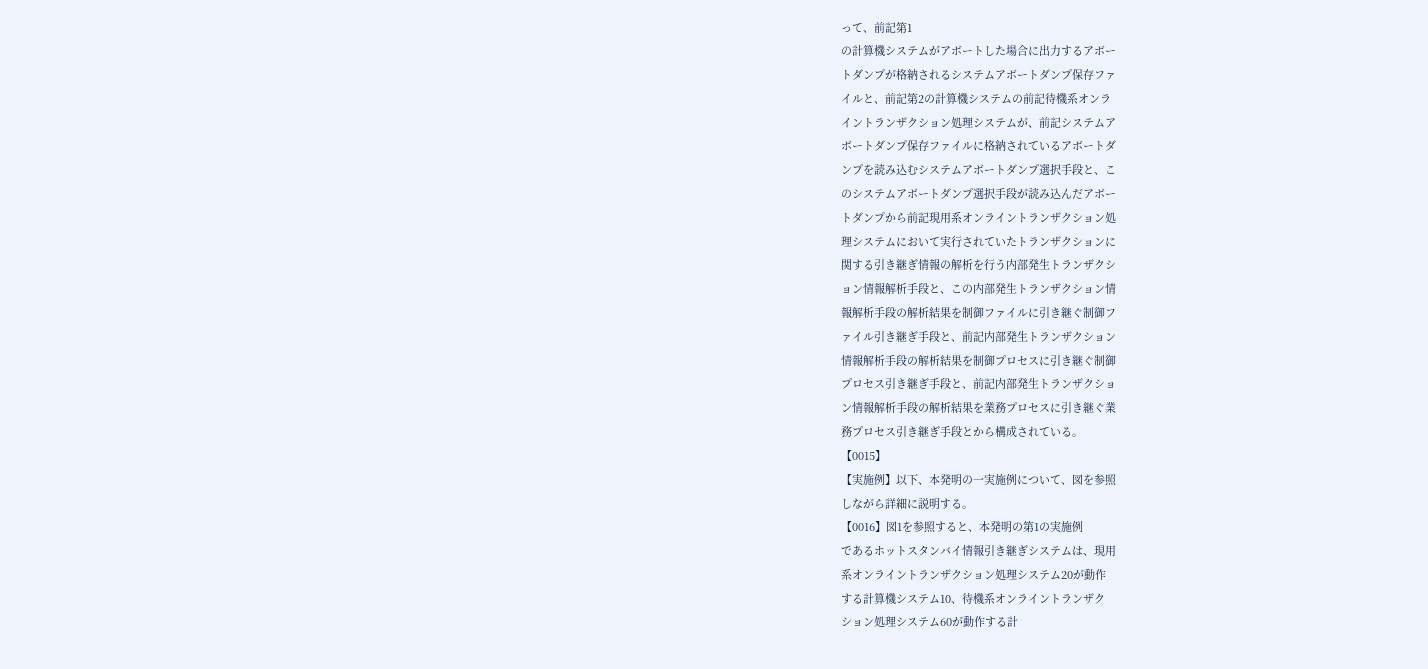って、前記第1
の計算機システムがアボートした場合に出力するアボー
トダンプが格納されるシステムアボートダンプ保存ファ
イルと、前記第2の計算機システムの前記待機系オンラ
イントランザクション処理システムが、前記システムア
ボートダンプ保存ファイルに格納されているアボートダ
ンプを読み込むシステムアボートダンプ選択手段と、こ
のシステムアボートダンプ選択手段が読み込んだアボー
トダンプから前記現用系オンライントランザクション処
理システムにおいて実行されていたトランザクションに
関する引き継ぎ情報の解析を行う内部発生トランザクシ
ョン情報解析手段と、この内部発生トランザクション情
報解析手段の解析結果を制御ファイルに引き継ぐ制御フ
ァイル引き継ぎ手段と、前記内部発生トランザクション
情報解析手段の解析結果を制御プロセスに引き継ぐ制御
プロセス引き継ぎ手段と、前記内部発生トランザクショ
ン情報解析手段の解析結果を業務プロセスに引き継ぐ業
務プロセス引き継ぎ手段とから構成されている。
【0015】
【実施例】以下、本発明の一実施例について、図を参照
しながら詳細に説明する。
【0016】図1を参照すると、本発明の第1の実施例
であるホットスタンバイ情報引き継ぎシステムは、現用
系オンライントランザクション処理システム20が動作
する計算機システム10、待機系オンライントランザク
ション処理システム60が動作する計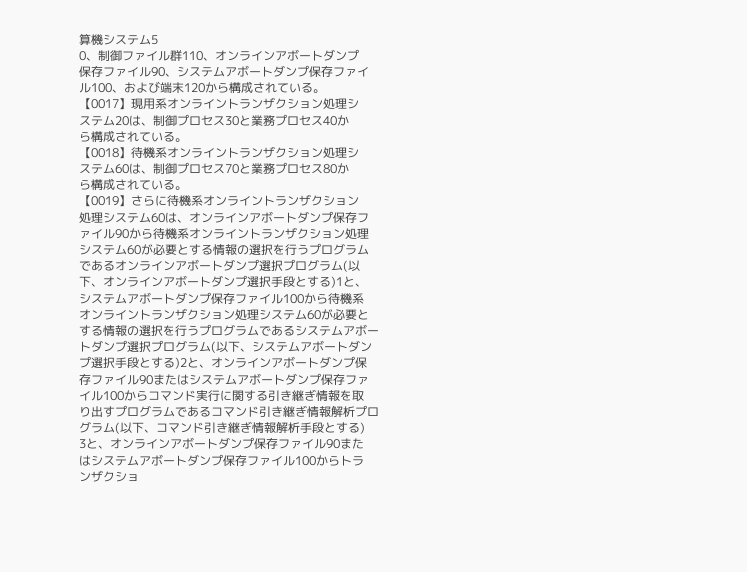算機システム5
0、制御ファイル群110、オンラインアボートダンプ
保存ファイル90、システムアボートダンプ保存ファイ
ル100、および端末120から構成されている。
【0017】現用系オンライントランザクション処理シ
ステム20は、制御プロセス30と業務プロセス40か
ら構成されている。
【0018】待機系オンライントランザクション処理シ
ステム60は、制御プロセス70と業務プロセス80か
ら構成されている。
【0019】さらに待機系オンライントランザクション
処理システム60は、オンラインアボートダンプ保存フ
ァイル90から待機系オンライントランザクション処理
システム60が必要とする情報の選択を行うプログラム
であるオンラインアボートダンプ選択プログラム(以
下、オンラインアボートダンプ選択手段とする)1と、
システムアボートダンプ保存ファイル100から待機系
オンライントランザクション処理システム60が必要と
する情報の選択を行うプログラムであるシステムアボー
トダンプ選択プログラム(以下、システムアボートダン
プ選択手段とする)2と、オンラインアボートダンプ保
存ファイル90またはシステムアボートダンプ保存ファ
イル100からコマンド実行に関する引き継ぎ情報を取
り出すプログラムであるコマンド引き継ぎ情報解析プロ
グラム(以下、コマンド引き継ぎ情報解析手段とする)
3と、オンラインアボートダンプ保存ファイル90また
はシステムアボートダンプ保存ファイル100からトラ
ンザクショ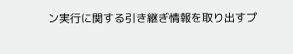ン実行に関する引き継ぎ情報を取り出すプ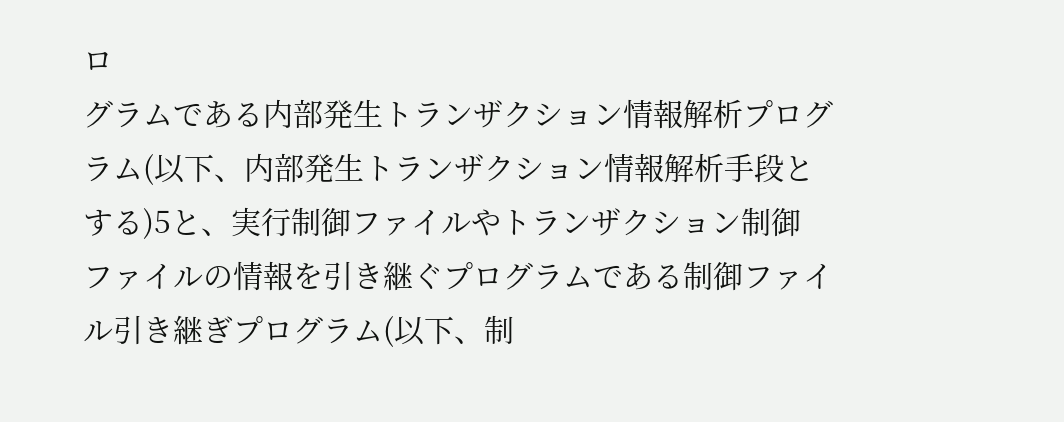ロ
グラムである内部発生トランザクション情報解析プログ
ラム(以下、内部発生トランザクション情報解析手段と
する)5と、実行制御ファイルやトランザクション制御
ファイルの情報を引き継ぐプログラムである制御ファイ
ル引き継ぎプログラム(以下、制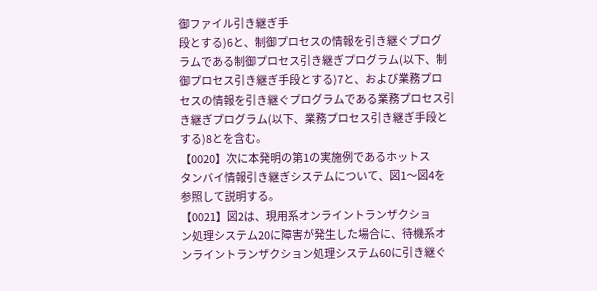御ファイル引き継ぎ手
段とする)6と、制御プロセスの情報を引き継ぐプログ
ラムである制御プロセス引き継ぎプログラム(以下、制
御プロセス引き継ぎ手段とする)7と、および業務プロ
セスの情報を引き継ぐプログラムである業務プロセス引
き継ぎプログラム(以下、業務プロセス引き継ぎ手段と
する)8とを含む。
【0020】次に本発明の第1の実施例であるホットス
タンバイ情報引き継ぎシステムについて、図1〜図4を
参照して説明する。
【0021】図2は、現用系オンライントランザクショ
ン処理システム20に障害が発生した場合に、待機系オ
ンライントランザクション処理システム60に引き継ぐ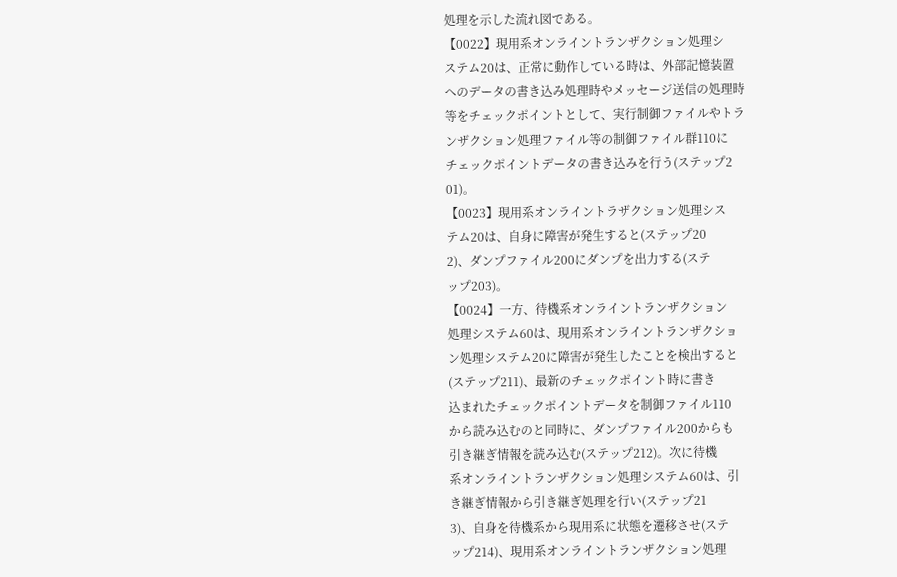処理を示した流れ図である。
【0022】現用系オンライントランザクション処理シ
ステム20は、正常に動作している時は、外部記憶装置
へのデータの書き込み処理時やメッセージ送信の処理時
等をチェックポイントとして、実行制御ファイルやトラ
ンザクション処理ファイル等の制御ファイル群110に
チェックポイントデータの書き込みを行う(ステップ2
01)。
【0023】現用系オンライントラザクション処理シス
テム20は、自身に障害が発生すると(ステップ20
2)、ダンプファイル200にダンプを出力する(ステ
ップ203)。
【0024】一方、待機系オンライントランザクション
処理システム60は、現用系オンライントランザクショ
ン処理システム20に障害が発生したことを検出すると
(ステップ211)、最新のチェックポイント時に書き
込まれたチェックポイントデータを制御ファイル110
から読み込むのと同時に、ダンプファイル200からも
引き継ぎ情報を読み込む(ステップ212)。次に待機
系オンライントランザクション処理システム60は、引
き継ぎ情報から引き継ぎ処理を行い(ステップ21
3)、自身を待機系から現用系に状態を遷移させ(ステ
ップ214)、現用系オンライントランザクション処理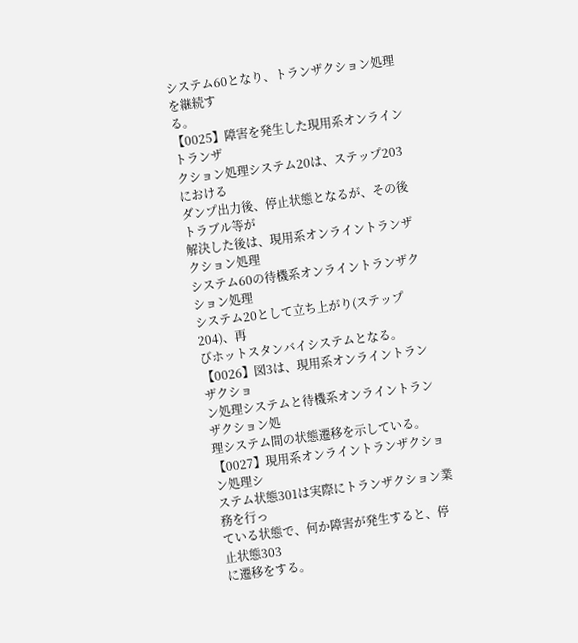システム60となり、トランザクション処理を継続す
る。
【0025】障害を発生した現用系オンライントランザ
クション処理システム20は、ステップ203における
ダンプ出力後、停止状態となるが、その後トラブル等が
解決した後は、現用系オンライントランザクション処理
システム60の待機系オンライントランザクション処理
システム20として立ち上がり(ステップ204)、再
びホットスタンバイシステムとなる。
【0026】図3は、現用系オンライントランザクショ
ン処理システムと待機系オンライントランザクション処
理システム間の状態遷移を示している。
【0027】現用系オンライントランザクション処理シ
ステム状態301は実際にトランザクション業務を行っ
ている状態で、何か障害が発生すると、停止状態303
に遷移をする。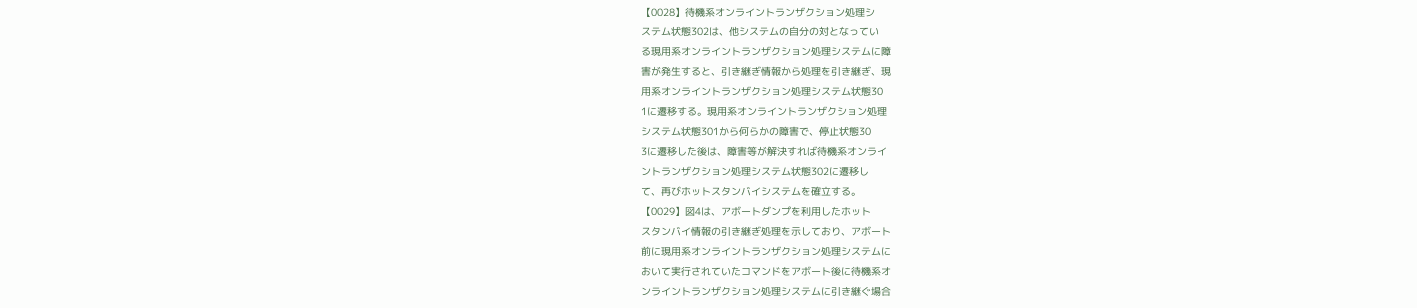【0028】待機系オンライントランザクション処理シ
ステム状態302は、他システムの自分の対となってい
る現用系オンライントランザクション処理システムに障
害が発生すると、引き継ぎ情報から処理を引き継ぎ、現
用系オンライントランザクション処理システム状態30
1に遷移する。現用系オンライントランザクション処理
システム状態301から何らかの障害で、停止状態30
3に遷移した後は、障害等が解決すれば待機系オンライ
ントランザクション処理システム状態302に遷移し
て、再びホットスタンバイシステムを確立する。
【0029】図4は、アボートダンプを利用したホット
スタンバイ情報の引き継ぎ処理を示しており、アボート
前に現用系オンライントランザクション処理システムに
おいて実行されていたコマンドをアボート後に待機系オ
ンライントランザクション処理システムに引き継ぐ場合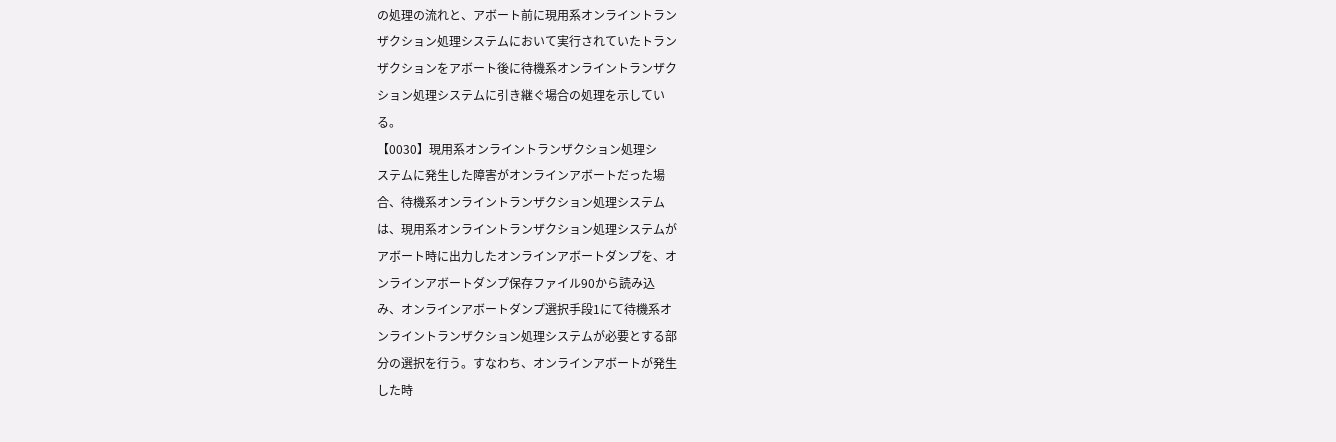の処理の流れと、アボート前に現用系オンライントラン
ザクション処理システムにおいて実行されていたトラン
ザクションをアボート後に待機系オンライントランザク
ション処理システムに引き継ぐ場合の処理を示してい
る。
【0030】現用系オンライントランザクション処理シ
ステムに発生した障害がオンラインアボートだった場
合、待機系オンライントランザクション処理システム
は、現用系オンライントランザクション処理システムが
アボート時に出力したオンラインアボートダンプを、オ
ンラインアボートダンプ保存ファイル90から読み込
み、オンラインアボートダンプ選択手段1にて待機系オ
ンライントランザクション処理システムが必要とする部
分の選択を行う。すなわち、オンラインアボートが発生
した時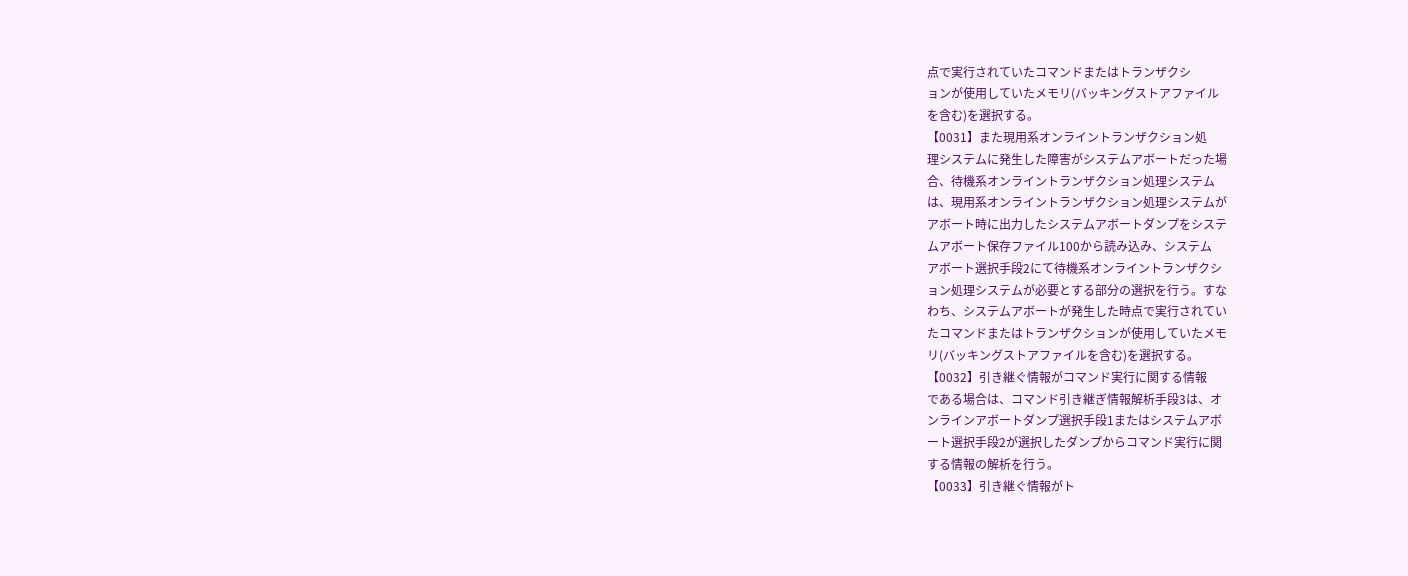点で実行されていたコマンドまたはトランザクシ
ョンが使用していたメモリ(バッキングストアファイル
を含む)を選択する。
【0031】また現用系オンライントランザクション処
理システムに発生した障害がシステムアボートだった場
合、待機系オンライントランザクション処理システム
は、現用系オンライントランザクション処理システムが
アボート時に出力したシステムアボートダンプをシステ
ムアボート保存ファイル100から読み込み、システム
アボート選択手段2にて待機系オンライントランザクシ
ョン処理システムが必要とする部分の選択を行う。すな
わち、システムアボートが発生した時点で実行されてい
たコマンドまたはトランザクションが使用していたメモ
リ(バッキングストアファイルを含む)を選択する。
【0032】引き継ぐ情報がコマンド実行に関する情報
である場合は、コマンド引き継ぎ情報解析手段3は、オ
ンラインアボートダンプ選択手段1またはシステムアボ
ート選択手段2が選択したダンプからコマンド実行に関
する情報の解析を行う。
【0033】引き継ぐ情報がト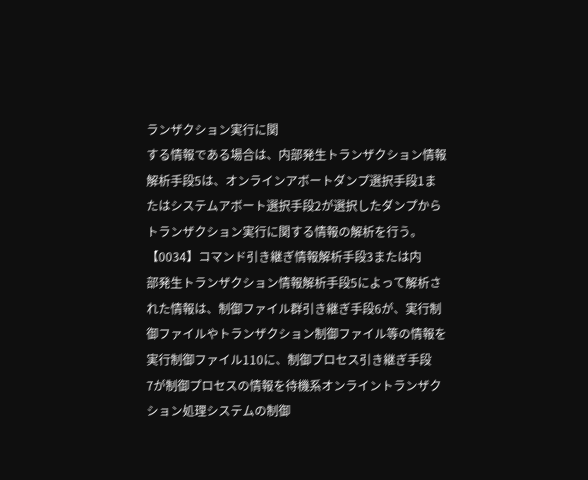ランザクション実行に関
する情報である場合は、内部発生トランザクション情報
解析手段5は、オンラインアボートダンプ選択手段1ま
たはシステムアボート選択手段2が選択したダンプから
トランザクション実行に関する情報の解析を行う。
【0034】コマンド引き継ぎ情報解析手段3または内
部発生トランザクション情報解析手段5によって解析さ
れた情報は、制御ファイル群引き継ぎ手段6が、実行制
御ファイルやトランザクション制御ファイル等の情報を
実行制御ファイル110に、制御プロセス引き継ぎ手段
7が制御プロセスの情報を待機系オンライントランザク
ション処理システムの制御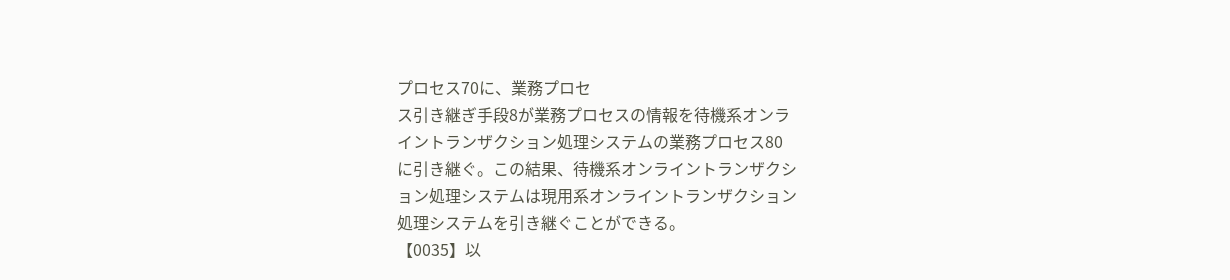プロセス70に、業務プロセ
ス引き継ぎ手段8が業務プロセスの情報を待機系オンラ
イントランザクション処理システムの業務プロセス80
に引き継ぐ。この結果、待機系オンライントランザクシ
ョン処理システムは現用系オンライントランザクション
処理システムを引き継ぐことができる。
【0035】以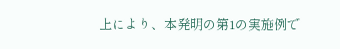上により、本発明の第1の実施例で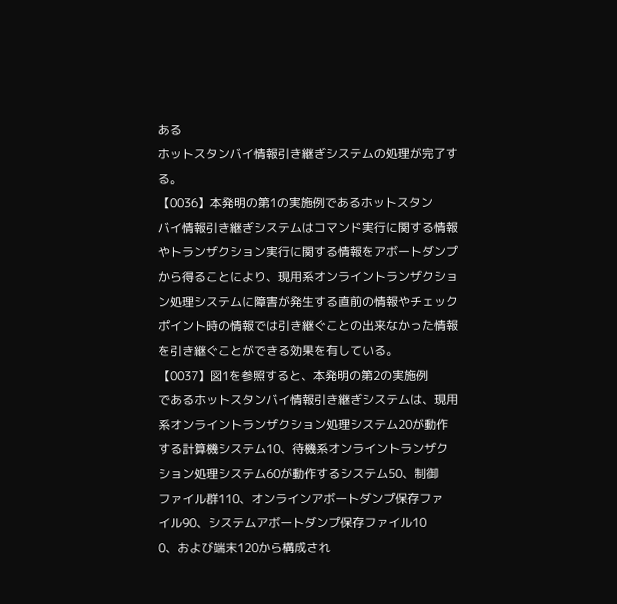ある
ホットスタンバイ情報引き継ぎシステムの処理が完了す
る。
【0036】本発明の第1の実施例であるホットスタン
バイ情報引き継ぎシステムはコマンド実行に関する情報
やトランザクション実行に関する情報をアボートダンプ
から得ることにより、現用系オンライントランザクショ
ン処理システムに障害が発生する直前の情報やチェック
ポイント時の情報では引き継ぐことの出来なかった情報
を引き継ぐことができる効果を有している。
【0037】図1を参照すると、本発明の第2の実施例
であるホットスタンバイ情報引き継ぎシステムは、現用
系オンライントランザクション処理システム20が動作
する計算機システム10、待機系オンライントランザク
ション処理システム60が動作するシステム50、制御
ファイル群110、オンラインアボートダンプ保存ファ
イル90、システムアボートダンプ保存ファイル10
0、および端末120から構成され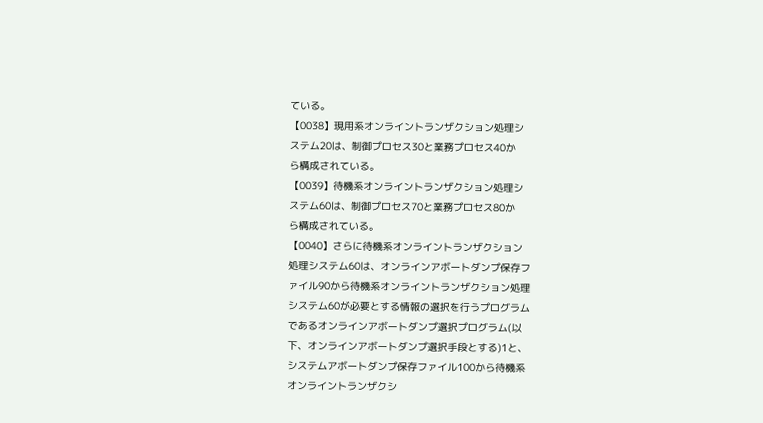ている。
【0038】現用系オンライントランザクション処理シ
ステム20は、制御プロセス30と業務プロセス40か
ら構成されている。
【0039】待機系オンライントランザクション処理シ
ステム60は、制御プロセス70と業務プロセス80か
ら構成されている。
【0040】さらに待機系オンライントランザクション
処理システム60は、オンラインアボートダンプ保存フ
ァイル90から待機系オンライントランザクション処理
システム60が必要とする情報の選択を行うプログラム
であるオンラインアボートダンプ選択プログラム(以
下、オンラインアボートダンプ選択手段とする)1と、
システムアボートダンプ保存ファイル100から待機系
オンライントランザクシ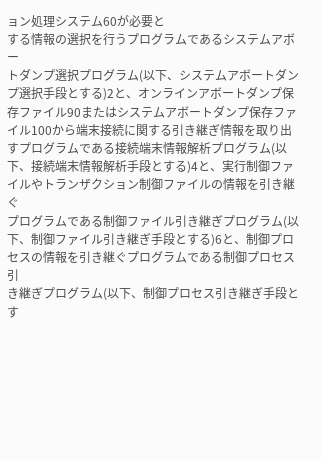ョン処理システム60が必要と
する情報の選択を行うプログラムであるシステムアボー
トダンプ選択プログラム(以下、システムアボートダン
プ選択手段とする)2と、オンラインアボートダンプ保
存ファイル90またはシステムアボートダンプ保存ファ
イル100から端末接続に関する引き継ぎ情報を取り出
すプログラムである接続端末情報解析プログラム(以
下、接続端末情報解析手段とする)4と、実行制御ファ
イルやトランザクション制御ファイルの情報を引き継ぐ
プログラムである制御ファイル引き継ぎプログラム(以
下、制御ファイル引き継ぎ手段とする)6と、制御プロ
セスの情報を引き継ぐプログラムである制御プロセス引
き継ぎプログラム(以下、制御プロセス引き継ぎ手段と
す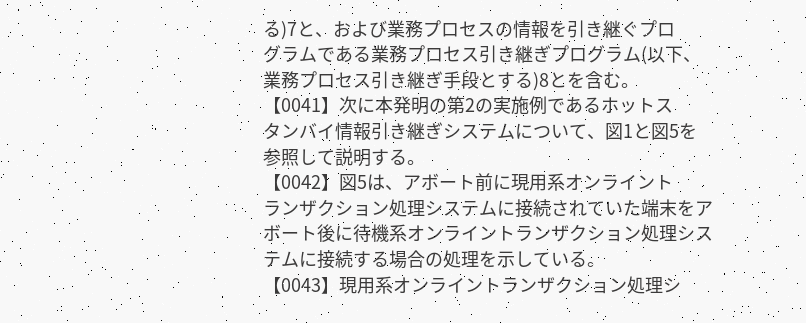る)7と、および業務プロセスの情報を引き継ぐプロ
グラムである業務プロセス引き継ぎプログラム(以下、
業務プロセス引き継ぎ手段とする)8とを含む。
【0041】次に本発明の第2の実施例であるホットス
タンバイ情報引き継ぎシステムについて、図1と図5を
参照して説明する。
【0042】図5は、アボート前に現用系オンライント
ランザクション処理システムに接続されていた端末をア
ボート後に待機系オンライントランザクション処理シス
テムに接続する場合の処理を示している。
【0043】現用系オンライントランザクション処理シ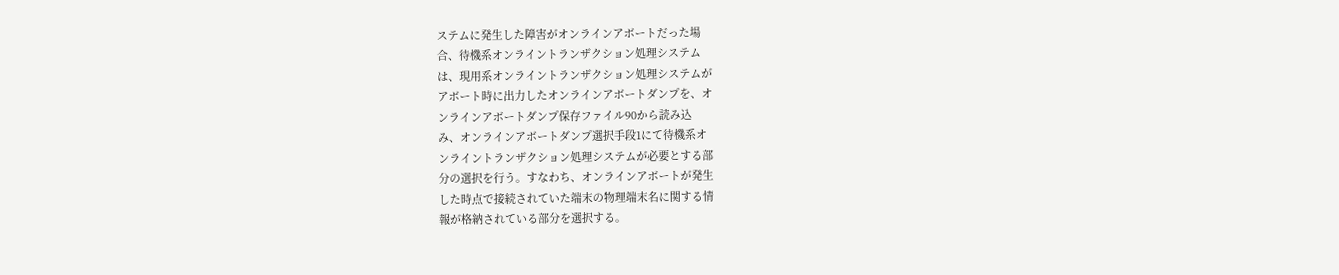ステムに発生した障害がオンラインアボートだった場
合、待機系オンライントランザクション処理システム
は、現用系オンライントランザクション処理システムが
アボート時に出力したオンラインアボートダンプを、オ
ンラインアボートダンプ保存ファイル90から読み込
み、オンラインアボートダンプ選択手段1にて待機系オ
ンライントランザクション処理システムが必要とする部
分の選択を行う。すなわち、オンラインアボートが発生
した時点で接続されていた端末の物理端末名に関する情
報が格納されている部分を選択する。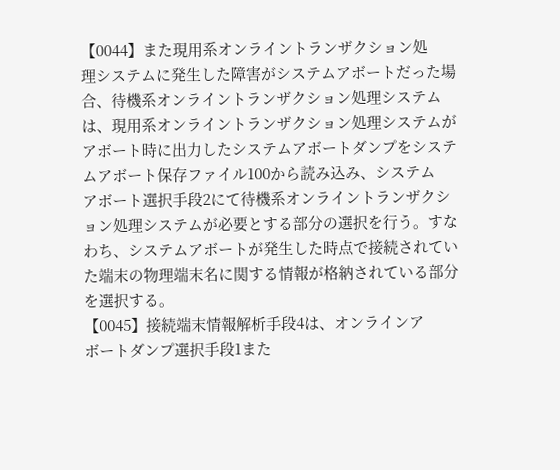【0044】また現用系オンライントランザクション処
理システムに発生した障害がシステムアボートだった場
合、待機系オンライントランザクション処理システム
は、現用系オンライントランザクション処理システムが
アボート時に出力したシステムアボートダンプをシステ
ムアボート保存ファイル100から読み込み、システム
アボート選択手段2にて待機系オンライントランザクシ
ョン処理システムが必要とする部分の選択を行う。すな
わち、システムアボートが発生した時点で接続されてい
た端末の物理端末名に関する情報が格納されている部分
を選択する。
【0045】接続端末情報解析手段4は、オンラインア
ボートダンプ選択手段1また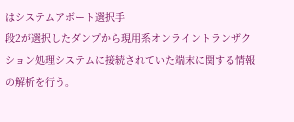はシステムアボート選択手
段2が選択したダンプから現用系オンライントランザク
ション処理システムに接続されていた端末に関する情報
の解析を行う。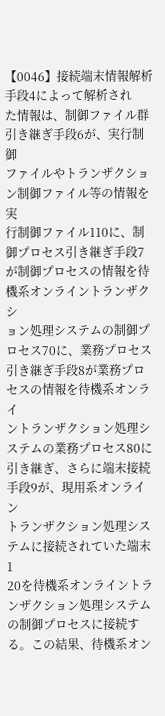【0046】接続端末情報解析手段4によって解析され
た情報は、制御ファイル群引き継ぎ手段6が、実行制御
ファイルやトランザクション制御ファイル等の情報を実
行制御ファイル110に、制御プロセス引き継ぎ手段7
が制御プロセスの情報を待機系オンライントランザクシ
ョン処理システムの制御プロセス70に、業務プロセス
引き継ぎ手段8が業務プロセスの情報を待機系オンライ
ントランザクション処理システムの業務プロセス80に
引き継ぎ、さらに端末接続手段9が、現用系オンライン
トランザクション処理システムに接続されていた端末1
20を待機系オンライントランザクション処理システム
の制御プロセスに接続する。この結果、待機系オン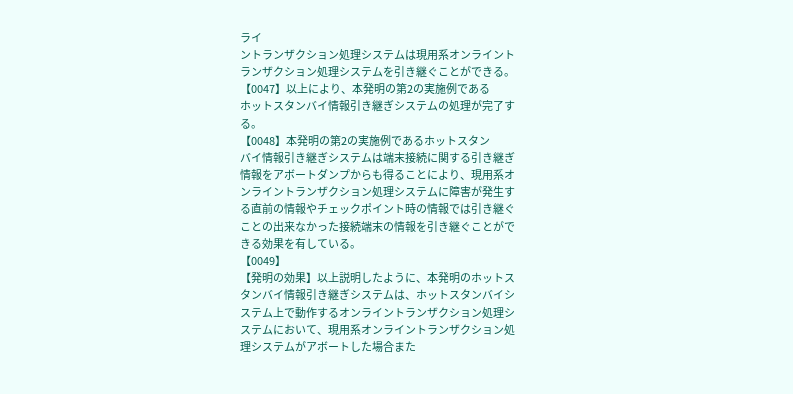ライ
ントランザクション処理システムは現用系オンライント
ランザクション処理システムを引き継ぐことができる。
【0047】以上により、本発明の第2の実施例である
ホットスタンバイ情報引き継ぎシステムの処理が完了す
る。
【0048】本発明の第2の実施例であるホットスタン
バイ情報引き継ぎシステムは端末接続に関する引き継ぎ
情報をアボートダンプからも得ることにより、現用系オ
ンライントランザクション処理システムに障害が発生す
る直前の情報やチェックポイント時の情報では引き継ぐ
ことの出来なかった接続端末の情報を引き継ぐことがで
きる効果を有している。
【0049】
【発明の効果】以上説明したように、本発明のホットス
タンバイ情報引き継ぎシステムは、ホットスタンバイシ
ステム上で動作するオンライントランザクション処理シ
ステムにおいて、現用系オンライントランザクション処
理システムがアボートした場合また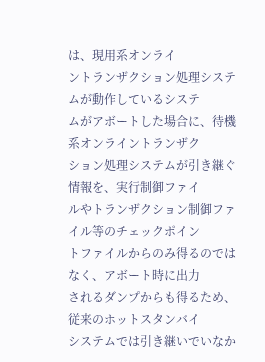は、現用系オンライ
ントランザクション処理システムが動作しているシステ
ムがアボートした場合に、待機系オンライントランザク
ション処理システムが引き継ぐ情報を、実行制御ファイ
ルやトランザクション制御ファイル等のチェックポイン
トファイルからのみ得るのではなく、アボート時に出力
されるダンプからも得るため、従来のホットスタンバイ
システムでは引き継いでいなか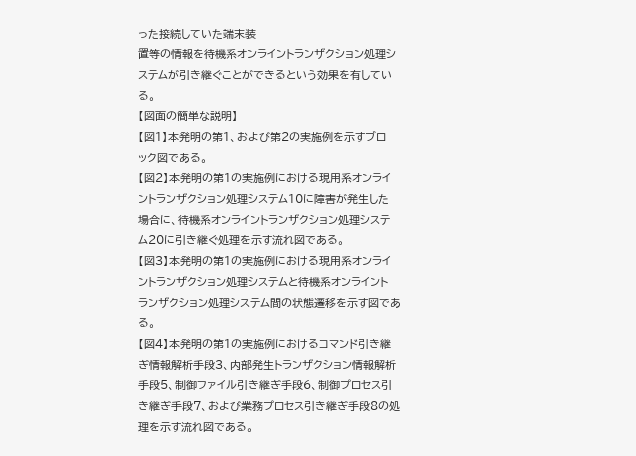った接続していた端末装
置等の情報を待機系オンライントランザクション処理シ
ステムが引き継ぐことができるという効果を有してい
る。
【図面の簡単な説明】
【図1】本発明の第1、および第2の実施例を示すブロ
ック図である。
【図2】本発明の第1の実施例における現用系オンライ
ントランザクション処理システム10に障害が発生した
場合に、待機系オンライントランザクション処理システ
ム20に引き継ぐ処理を示す流れ図である。
【図3】本発明の第1の実施例における現用系オンライ
ントランザクション処理システムと待機系オンライント
ランザクション処理システム間の状態遷移を示す図であ
る。
【図4】本発明の第1の実施例におけるコマンド引き継
ぎ情報解析手段3、内部発生トランザクション情報解析
手段5、制御ファイル引き継ぎ手段6、制御プロセス引
き継ぎ手段7、および業務プロセス引き継ぎ手段8の処
理を示す流れ図である。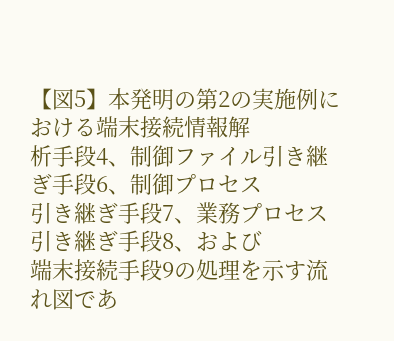【図5】本発明の第2の実施例における端末接続情報解
析手段4、制御ファイル引き継ぎ手段6、制御プロセス
引き継ぎ手段7、業務プロセス引き継ぎ手段8、および
端末接続手段9の処理を示す流れ図であ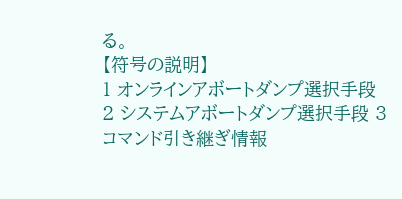る。
【符号の説明】
1 オンラインアボートダンプ選択手段 2 システムアボートダンプ選択手段 3 コマンド引き継ぎ情報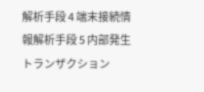解析手段 4 端末接続情報解析手段 5 内部発生トランザクション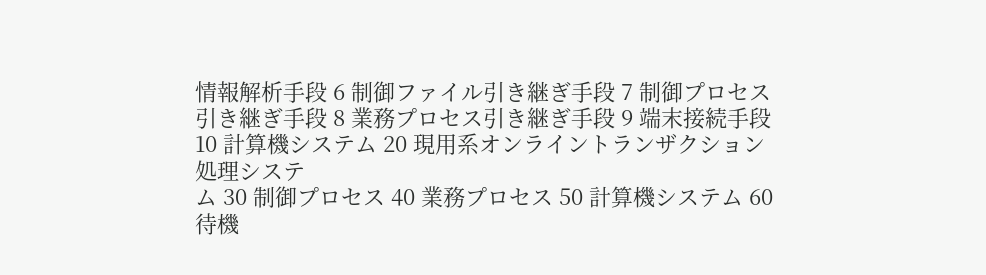情報解析手段 6 制御ファイル引き継ぎ手段 7 制御プロセス引き継ぎ手段 8 業務プロセス引き継ぎ手段 9 端末接続手段 10 計算機システム 20 現用系オンライントランザクション処理システ
ム 30 制御プロセス 40 業務プロセス 50 計算機システム 60 待機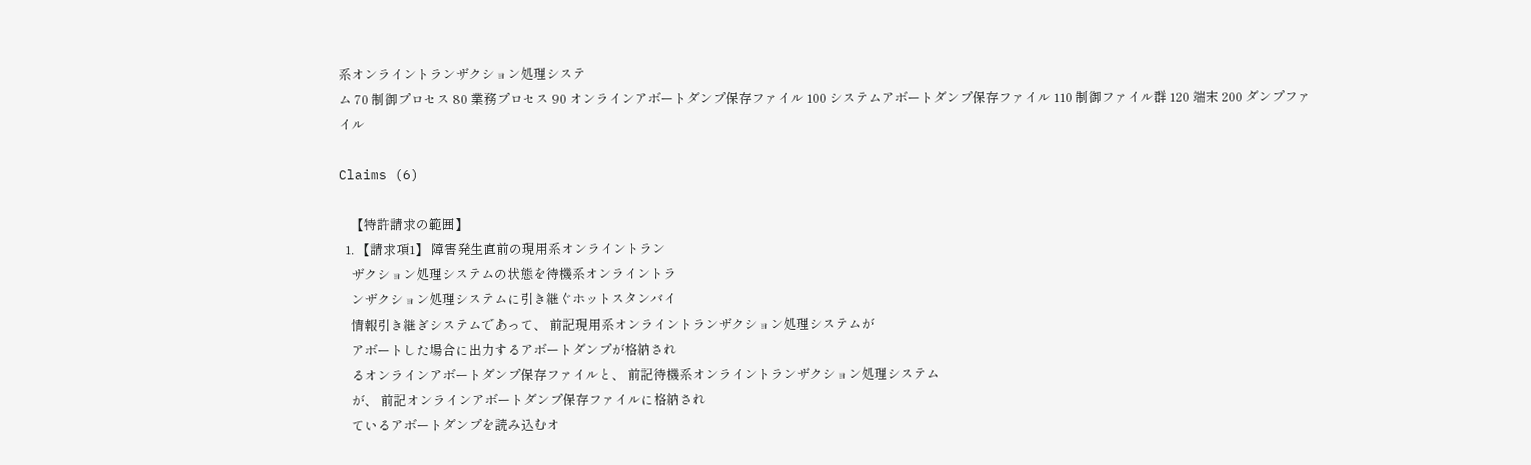系オンライントランザクション処理システ
ム 70 制御プロセス 80 業務プロセス 90 オンラインアボートダンプ保存ファイル 100 システムアボートダンプ保存ファイル 110 制御ファイル群 120 端末 200 ダンプファイル

Claims (6)

    【特許請求の範囲】
  1. 【請求項1】 障害発生直前の現用系オンライントラン
    ザクション処理システムの状態を待機系オンライントラ
    ンザクション処理システムに引き継ぐホットスタンバイ
    情報引き継ぎシステムであって、 前記現用系オンライントランザクション処理システムが
    アボートした場合に出力するアボートダンプが格納され
    るオンラインアボートダンプ保存ファイルと、 前記待機系オンライントランザクション処理システム
    が、 前記オンラインアボートダンプ保存ファイルに格納され
    ているアボートダンプを読み込むオ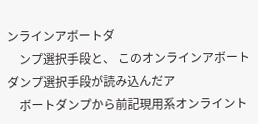ンラインアボートダ
    ンプ選択手段と、 このオンラインアボートダンプ選択手段が読み込んだア
    ボートダンプから前記現用系オンライント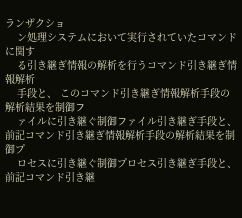ランザクショ
    ン処理システムにおいて実行されていたコマンドに関す
    る引き継ぎ情報の解析を行うコマンド引き継ぎ情報解析
    手段と、 このコマンド引き継ぎ情報解析手段の解析結果を制御フ
    ァイルに引き継ぐ制御ファイル引き継ぎ手段と、 前記コマンド引き継ぎ情報解析手段の解析結果を制御プ
    ロセスに引き継ぐ制御プロセス引き継ぎ手段と、 前記コマンド引き継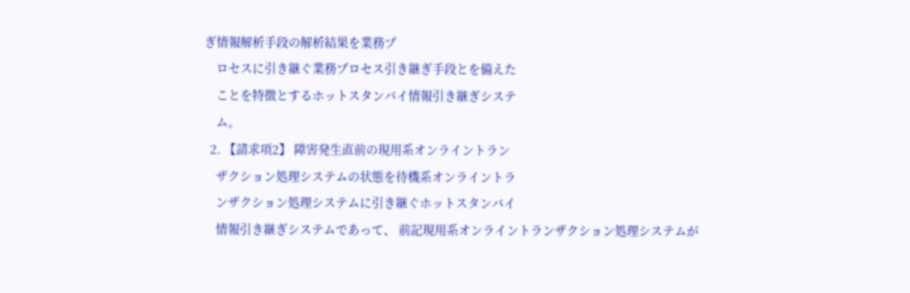ぎ情報解析手段の解析結果を業務プ
    ロセスに引き継ぐ業務プロセス引き継ぎ手段とを備えた
    ことを特徴とするホットスタンバイ情報引き継ぎシステ
    ム。
  2. 【請求項2】 障害発生直前の現用系オンライントラン
    ザクション処理システムの状態を待機系オンライントラ
    ンザクション処理システムに引き継ぐホットスタンバイ
    情報引き継ぎシステムであって、 前記現用系オンライントランザクション処理システムが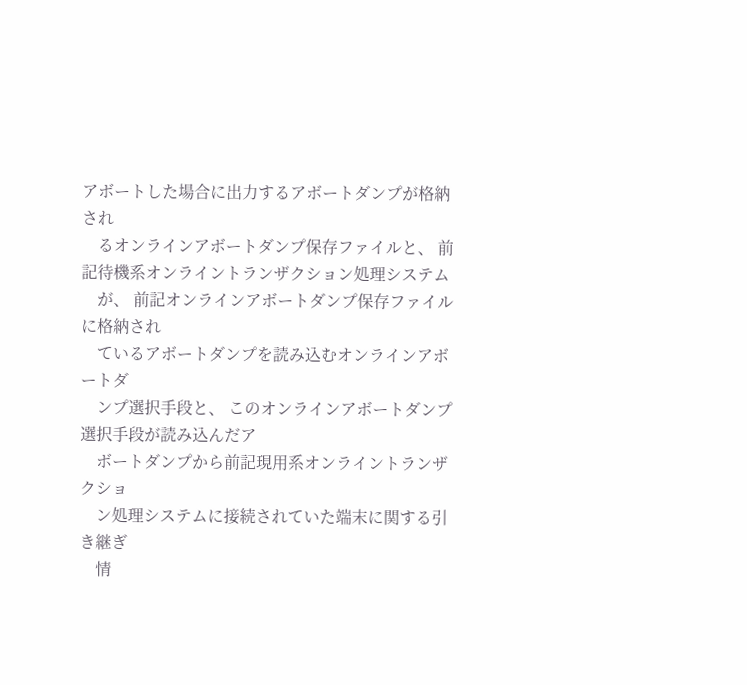アボートした場合に出力するアボートダンプが格納され
    るオンラインアボートダンプ保存ファイルと、 前記待機系オンライントランザクション処理システム
    が、 前記オンラインアボートダンプ保存ファイルに格納され
    ているアボートダンプを読み込むオンラインアボートダ
    ンプ選択手段と、 このオンラインアボートダンプ選択手段が読み込んだア
    ボートダンプから前記現用系オンライントランザクショ
    ン処理システムに接続されていた端末に関する引き継ぎ
    情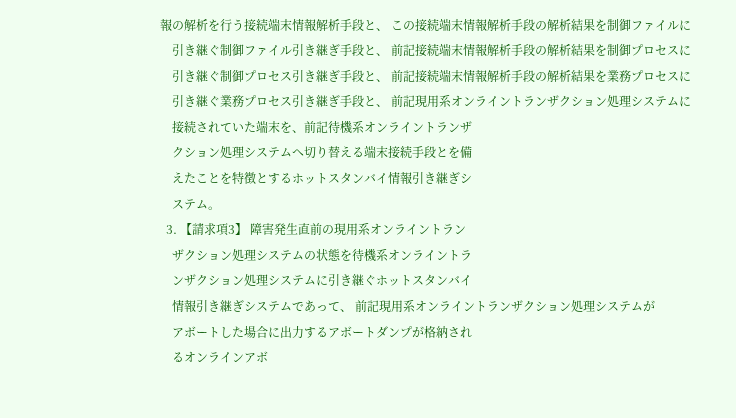報の解析を行う接続端末情報解析手段と、 この接続端末情報解析手段の解析結果を制御ファイルに
    引き継ぐ制御ファイル引き継ぎ手段と、 前記接続端末情報解析手段の解析結果を制御プロセスに
    引き継ぐ制御プロセス引き継ぎ手段と、 前記接続端末情報解析手段の解析結果を業務プロセスに
    引き継ぐ業務プロセス引き継ぎ手段と、 前記現用系オンライントランザクション処理システムに
    接続されていた端末を、前記待機系オンライントランザ
    クション処理システムへ切り替える端末接続手段とを備
    えたことを特徴とするホットスタンバイ情報引き継ぎシ
    ステム。
  3. 【請求項3】 障害発生直前の現用系オンライントラン
    ザクション処理システムの状態を待機系オンライントラ
    ンザクション処理システムに引き継ぐホットスタンバイ
    情報引き継ぎシステムであって、 前記現用系オンライントランザクション処理システムが
    アボートした場合に出力するアボートダンプが格納され
    るオンラインアボ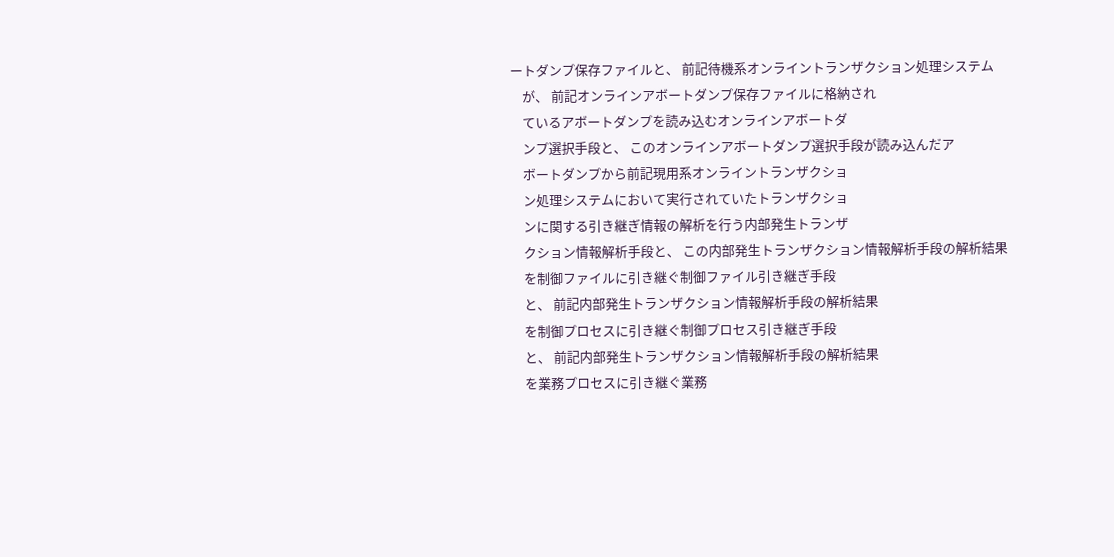ートダンプ保存ファイルと、 前記待機系オンライントランザクション処理システム
    が、 前記オンラインアボートダンプ保存ファイルに格納され
    ているアボートダンプを読み込むオンラインアボートダ
    ンプ選択手段と、 このオンラインアボートダンプ選択手段が読み込んだア
    ボートダンプから前記現用系オンライントランザクショ
    ン処理システムにおいて実行されていたトランザクショ
    ンに関する引き継ぎ情報の解析を行う内部発生トランザ
    クション情報解析手段と、 この内部発生トランザクション情報解析手段の解析結果
    を制御ファイルに引き継ぐ制御ファイル引き継ぎ手段
    と、 前記内部発生トランザクション情報解析手段の解析結果
    を制御プロセスに引き継ぐ制御プロセス引き継ぎ手段
    と、 前記内部発生トランザクション情報解析手段の解析結果
    を業務プロセスに引き継ぐ業務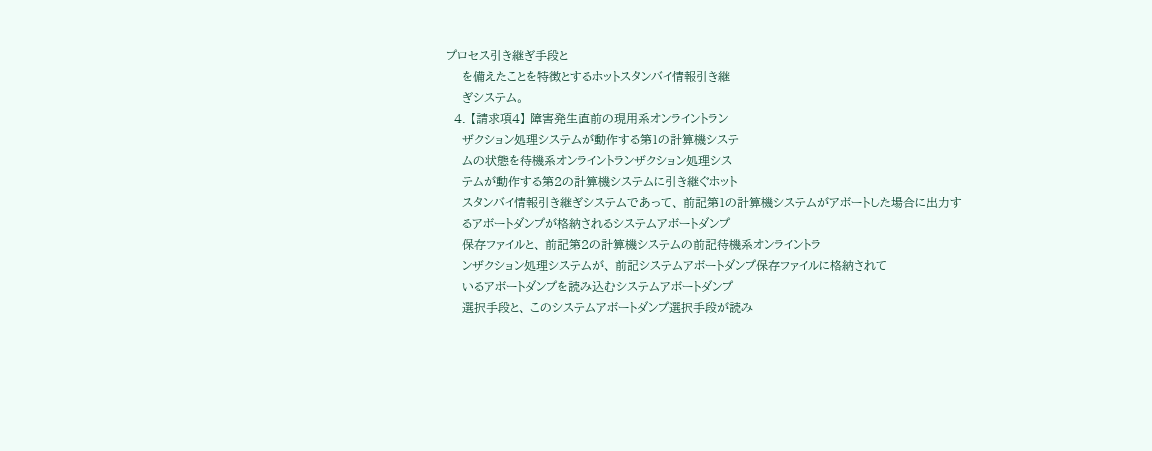プロセス引き継ぎ手段と
    を備えたことを特徴とするホットスタンバイ情報引き継
    ぎシステム。
  4. 【請求項4】 障害発生直前の現用系オンライントラン
    ザクション処理システムが動作する第1の計算機システ
    ムの状態を待機系オンライントランザクション処理シス
    テムが動作する第2の計算機システムに引き継ぐホット
    スタンバイ情報引き継ぎシステムであって、 前記第1の計算機システムがアボートした場合に出力す
    るアボートダンプが格納されるシステムアボートダンプ
    保存ファイルと、 前記第2の計算機システムの前記待機系オンライントラ
    ンザクション処理システムが、 前記システムアボートダンプ保存ファイルに格納されて
    いるアボートダンプを読み込むシステムアボートダンプ
    選択手段と、 このシステムアボートダンプ選択手段が読み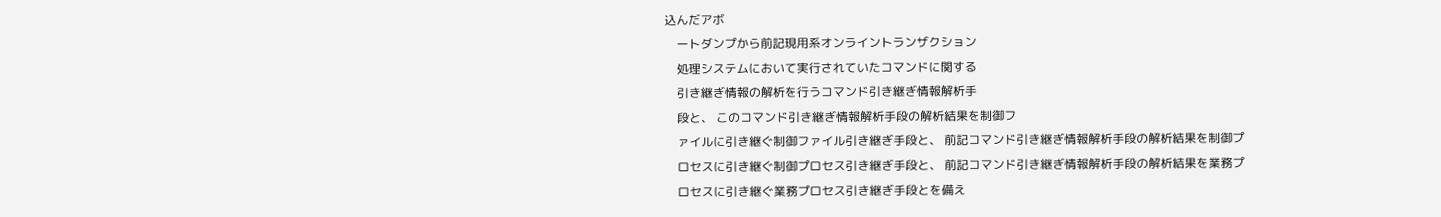込んだアボ
    ートダンプから前記現用系オンライントランザクション
    処理システムにおいて実行されていたコマンドに関する
    引き継ぎ情報の解析を行うコマンド引き継ぎ情報解析手
    段と、 このコマンド引き継ぎ情報解析手段の解析結果を制御フ
    ァイルに引き継ぐ制御ファイル引き継ぎ手段と、 前記コマンド引き継ぎ情報解析手段の解析結果を制御プ
    ロセスに引き継ぐ制御プロセス引き継ぎ手段と、 前記コマンド引き継ぎ情報解析手段の解析結果を業務プ
    ロセスに引き継ぐ業務プロセス引き継ぎ手段とを備え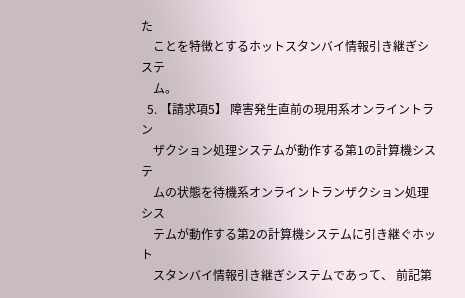た
    ことを特徴とするホットスタンバイ情報引き継ぎシステ
    ム。
  5. 【請求項5】 障害発生直前の現用系オンライントラン
    ザクション処理システムが動作する第1の計算機システ
    ムの状態を待機系オンライントランザクション処理シス
    テムが動作する第2の計算機システムに引き継ぐホット
    スタンバイ情報引き継ぎシステムであって、 前記第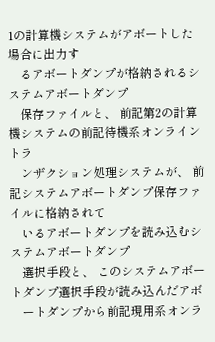1の計算機システムがアボートした場合に出力す
    るアボートダンプが格納されるシステムアボートダンプ
    保存ファイルと、 前記第2の計算機システムの前記待機系オンライントラ
    ンザクション処理システムが、 前記システムアボートダンプ保存ファイルに格納されて
    いるアボートダンプを読み込むシステムアボートダンプ
    選択手段と、 このシステムアボートダンプ選択手段が読み込んだアボ
    ートダンプから前記現用系オンラ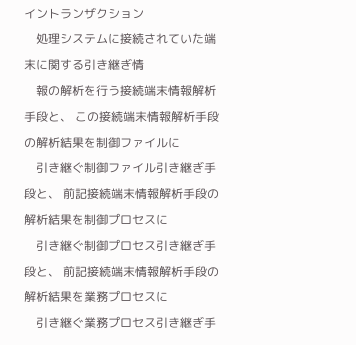イントランザクション
    処理システムに接続されていた端末に関する引き継ぎ情
    報の解析を行う接続端末情報解析手段と、 この接続端末情報解析手段の解析結果を制御ファイルに
    引き継ぐ制御ファイル引き継ぎ手段と、 前記接続端末情報解析手段の解析結果を制御プロセスに
    引き継ぐ制御プロセス引き継ぎ手段と、 前記接続端末情報解析手段の解析結果を業務プロセスに
    引き継ぐ業務プロセス引き継ぎ手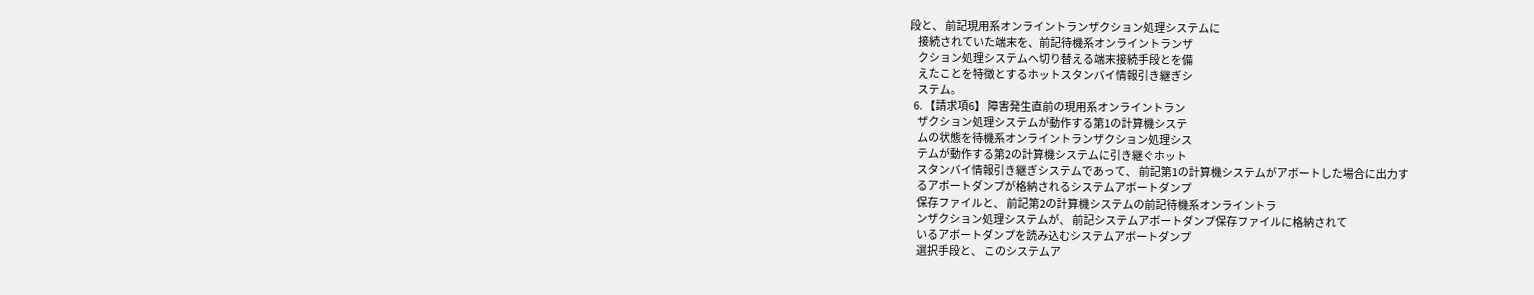段と、 前記現用系オンライントランザクション処理システムに
    接続されていた端末を、前記待機系オンライントランザ
    クション処理システムへ切り替える端末接続手段とを備
    えたことを特徴とするホットスタンバイ情報引き継ぎシ
    ステム。
  6. 【請求項6】 障害発生直前の現用系オンライントラン
    ザクション処理システムが動作する第1の計算機システ
    ムの状態を待機系オンライントランザクション処理シス
    テムが動作する第2の計算機システムに引き継ぐホット
    スタンバイ情報引き継ぎシステムであって、 前記第1の計算機システムがアボートした場合に出力す
    るアボートダンプが格納されるシステムアボートダンプ
    保存ファイルと、 前記第2の計算機システムの前記待機系オンライントラ
    ンザクション処理システムが、 前記システムアボートダンプ保存ファイルに格納されて
    いるアボートダンプを読み込むシステムアボートダンプ
    選択手段と、 このシステムア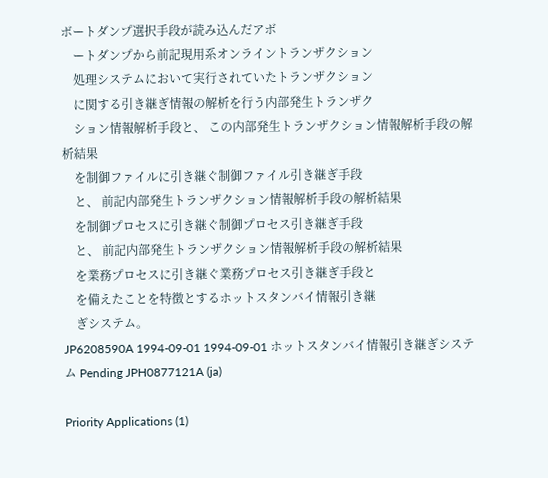ボートダンプ選択手段が読み込んだアボ
    ートダンプから前記現用系オンライントランザクション
    処理システムにおいて実行されていたトランザクション
    に関する引き継ぎ情報の解析を行う内部発生トランザク
    ション情報解析手段と、 この内部発生トランザクション情報解析手段の解析結果
    を制御ファイルに引き継ぐ制御ファイル引き継ぎ手段
    と、 前記内部発生トランザクション情報解析手段の解析結果
    を制御プロセスに引き継ぐ制御プロセス引き継ぎ手段
    と、 前記内部発生トランザクション情報解析手段の解析結果
    を業務プロセスに引き継ぐ業務プロセス引き継ぎ手段と
    を備えたことを特徴とするホットスタンバイ情報引き継
    ぎシステム。
JP6208590A 1994-09-01 1994-09-01 ホットスタンバイ情報引き継ぎシステム Pending JPH0877121A (ja)

Priority Applications (1)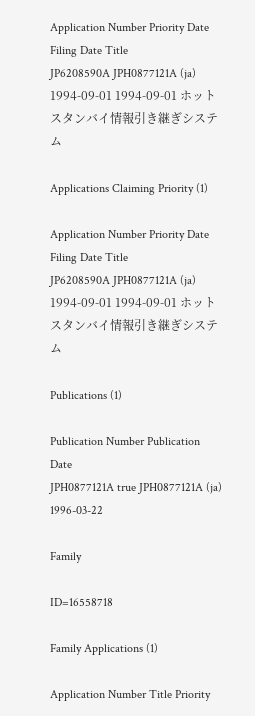Application Number Priority Date Filing Date Title
JP6208590A JPH0877121A (ja) 1994-09-01 1994-09-01 ホットスタンバイ情報引き継ぎシステム

Applications Claiming Priority (1)

Application Number Priority Date Filing Date Title
JP6208590A JPH0877121A (ja) 1994-09-01 1994-09-01 ホットスタンバイ情報引き継ぎシステム

Publications (1)

Publication Number Publication Date
JPH0877121A true JPH0877121A (ja) 1996-03-22

Family

ID=16558718

Family Applications (1)

Application Number Title Priority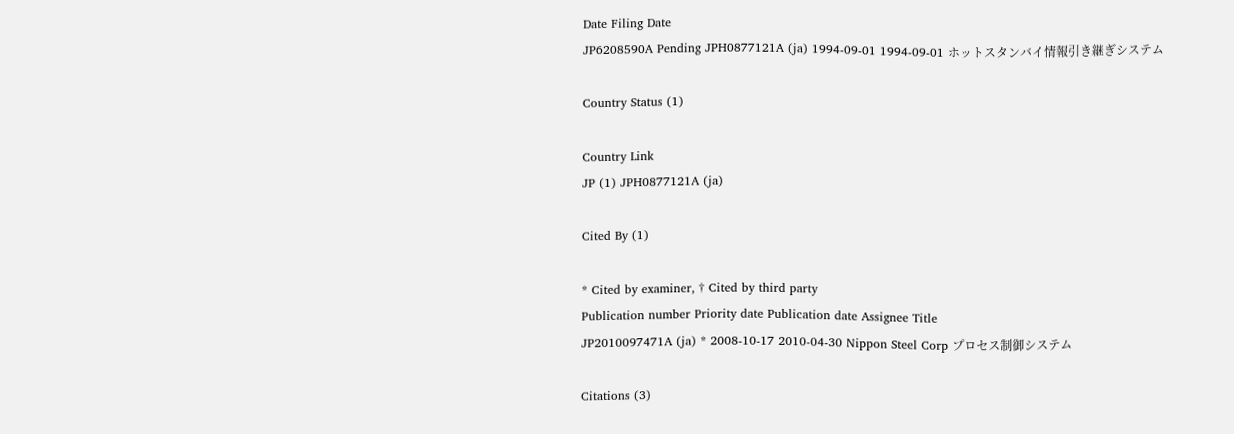Date Filing Date
JP6208590A Pending JPH0877121A (ja) 1994-09-01 1994-09-01 ホットスタンバイ情報引き継ぎシステム

Country Status (1)

Country Link
JP (1) JPH0877121A (ja)

Cited By (1)

* Cited by examiner, † Cited by third party
Publication number Priority date Publication date Assignee Title
JP2010097471A (ja) * 2008-10-17 2010-04-30 Nippon Steel Corp プロセス制御システム

Citations (3)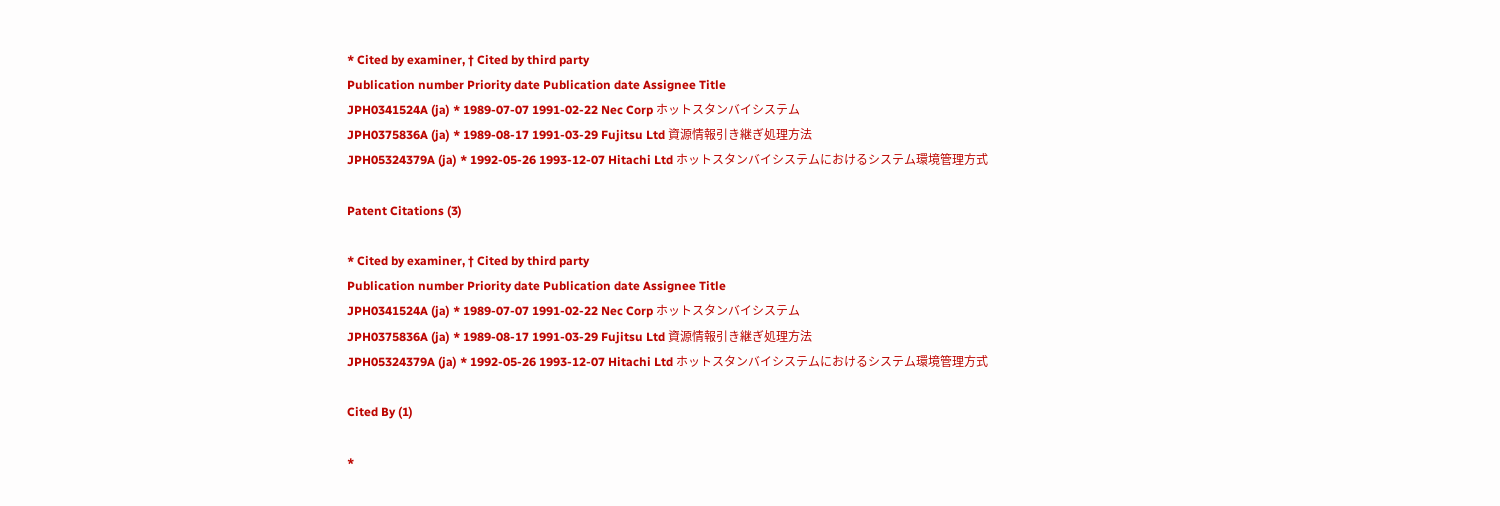* Cited by examiner, † Cited by third party
Publication number Priority date Publication date Assignee Title
JPH0341524A (ja) * 1989-07-07 1991-02-22 Nec Corp ホットスタンバイシステム
JPH0375836A (ja) * 1989-08-17 1991-03-29 Fujitsu Ltd 資源情報引き継ぎ処理方法
JPH05324379A (ja) * 1992-05-26 1993-12-07 Hitachi Ltd ホットスタンバイシステムにおけるシステム環境管理方式

Patent Citations (3)

* Cited by examiner, † Cited by third party
Publication number Priority date Publication date Assignee Title
JPH0341524A (ja) * 1989-07-07 1991-02-22 Nec Corp ホットスタンバイシステム
JPH0375836A (ja) * 1989-08-17 1991-03-29 Fujitsu Ltd 資源情報引き継ぎ処理方法
JPH05324379A (ja) * 1992-05-26 1993-12-07 Hitachi Ltd ホットスタンバイシステムにおけるシステム環境管理方式

Cited By (1)

*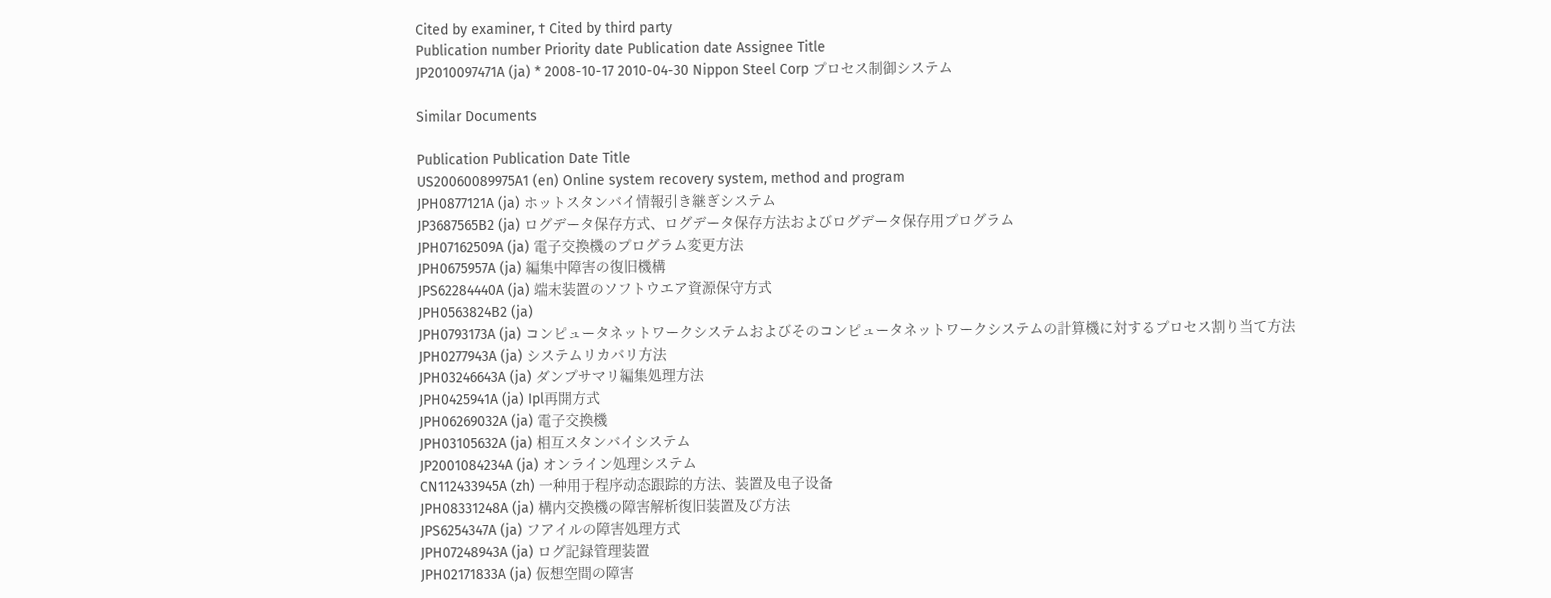Cited by examiner, † Cited by third party
Publication number Priority date Publication date Assignee Title
JP2010097471A (ja) * 2008-10-17 2010-04-30 Nippon Steel Corp プロセス制御システム

Similar Documents

Publication Publication Date Title
US20060089975A1 (en) Online system recovery system, method and program
JPH0877121A (ja) ホットスタンバイ情報引き継ぎシステム
JP3687565B2 (ja) ログデータ保存方式、ログデータ保存方法およびログデータ保存用プログラム
JPH07162509A (ja) 電子交換機のプログラム変更方法
JPH0675957A (ja) 編集中障害の復旧機構
JPS62284440A (ja) 端末装置のソフトウエア資源保守方式
JPH0563824B2 (ja)
JPH0793173A (ja) コンピュータネットワークシステムおよびそのコンピュータネットワークシステムの計算機に対するプロセス割り当て方法
JPH0277943A (ja) システムリカバリ方法
JPH03246643A (ja) ダンプサマリ編集処理方法
JPH0425941A (ja) Ipl再開方式
JPH06269032A (ja) 電子交換機
JPH03105632A (ja) 相互スタンバイシステム
JP2001084234A (ja) オンライン処理システム
CN112433945A (zh) 一种用于程序动态跟踪的方法、装置及电子设备
JPH08331248A (ja) 構内交換機の障害解析復旧装置及び方法
JPS6254347A (ja) フアイルの障害処理方式
JPH07248943A (ja) ログ記録管理装置
JPH02171833A (ja) 仮想空間の障害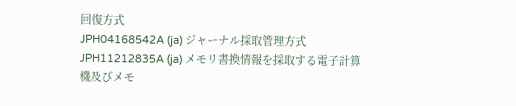回復方式
JPH04168542A (ja) ジャーナル採取管理方式
JPH11212835A (ja) メモリ書換情報を採取する電子計算機及びメモ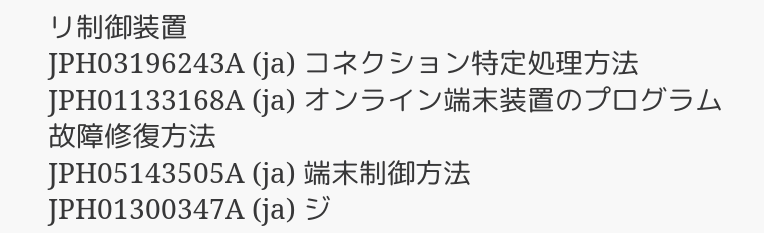リ制御装置
JPH03196243A (ja) コネクション特定処理方法
JPH01133168A (ja) オンライン端末装置のプログラム故障修復方法
JPH05143505A (ja) 端末制御方法
JPH01300347A (ja) ジ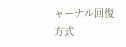ャーナル回復方式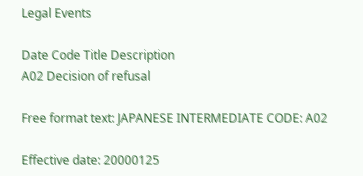Legal Events

Date Code Title Description
A02 Decision of refusal

Free format text: JAPANESE INTERMEDIATE CODE: A02

Effective date: 20000125